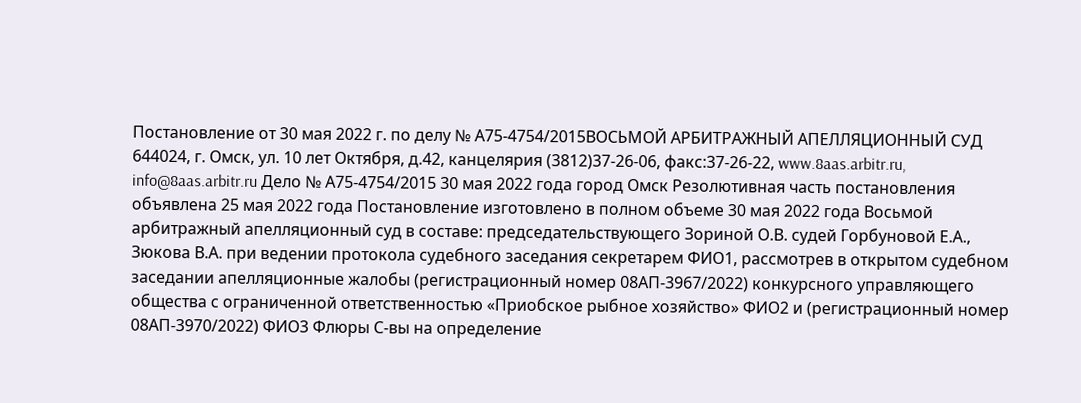Постановление от 30 мая 2022 г. по делу № А75-4754/2015ВОСЬМОЙ АРБИТРАЖНЫЙ АПЕЛЛЯЦИОННЫЙ СУД 644024, г. Омск, ул. 10 лет Октября, д.42, канцелярия (3812)37-26-06, факс:37-26-22, www.8aas.arbitr.ru, info@8aas.arbitr.ru Дело № А75-4754/2015 30 мая 2022 года город Омск Резолютивная часть постановления объявлена 25 мая 2022 года Постановление изготовлено в полном объеме 30 мая 2022 года Восьмой арбитражный апелляционный суд в составе: председательствующего Зориной О.В. судей Горбуновой Е.А., Зюкова В.А. при ведении протокола судебного заседания секретарем ФИО1, рассмотрев в открытом судебном заседании апелляционные жалобы (регистрационный номер 08АП-3967/2022) конкурсного управляющего общества с ограниченной ответственностью «Приобское рыбное хозяйство» ФИО2 и (регистрационный номер 08АП-3970/2022) ФИО3 Флюры С-вы на определение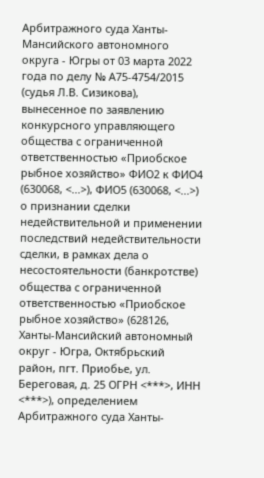Арбитражного суда Ханты-Мансийского автономного округа - Югры от 03 марта 2022 года по делу № А75-4754/2015 (судья Л.В. Сизикова), вынесенное по заявлению конкурсного управляющего общества с ограниченной ответственностью «Приобское рыбное хозяйство» ФИО2 к ФИО4 (630068, <...>), ФИО5 (630068, <...>) о признании сделки недействительной и применении последствий недействительности сделки, в рамках дела о несостоятельности (банкротстве) общества с ограниченной ответственностью «Приобское рыбное хозяйство» (628126, Ханты-Мансийский автономный округ - Югра, Октябрьский район, пгт. Приобье, ул. Береговая, д. 25 ОГРН <***>, ИНН <***>), определением Арбитражного суда Ханты-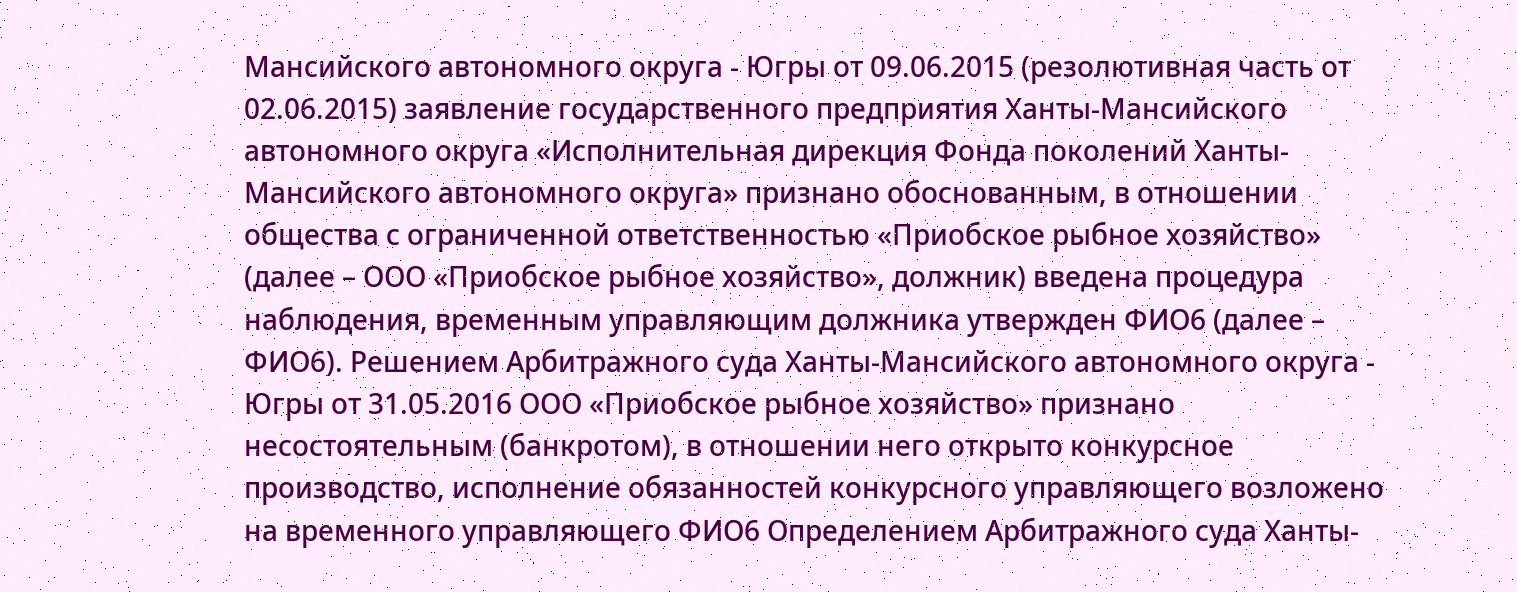Мансийского автономного округа - Югры от 09.06.2015 (резолютивная часть от 02.06.2015) заявление государственного предприятия Ханты-Мансийского автономного округа «Исполнительная дирекция Фонда поколений Ханты-Мансийского автономного округа» признано обоснованным, в отношении общества с ограниченной ответственностью «Приобское рыбное хозяйство» (далее – ООО «Приобское рыбное хозяйство», должник) введена процедура наблюдения, временным управляющим должника утвержден ФИО6 (далее – ФИО6). Решением Арбитражного суда Ханты-Мансийского автономного округа - Югры от 31.05.2016 ООО «Приобское рыбное хозяйство» признано несостоятельным (банкротом), в отношении него открыто конкурсное производство, исполнение обязанностей конкурсного управляющего возложено на временного управляющего ФИО6 Определением Арбитражного суда Ханты-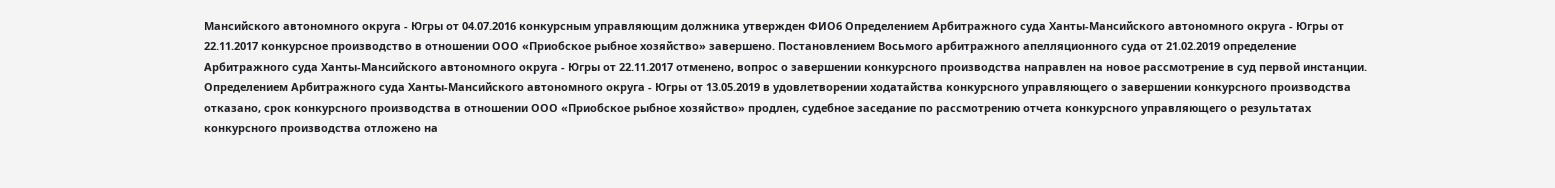Мансийского автономного округа - Югры от 04.07.2016 конкурсным управляющим должника утвержден ФИО6 Определением Арбитражного суда Ханты-Мансийского автономного округа - Югры от 22.11.2017 конкурсное производство в отношении ООО «Приобское рыбное хозяйство» завершено. Постановлением Восьмого арбитражного апелляционного суда от 21.02.2019 определение Арбитражного суда Ханты-Мансийского автономного округа - Югры от 22.11.2017 отменено, вопрос о завершении конкурсного производства направлен на новое рассмотрение в суд первой инстанции. Определением Арбитражного суда Ханты-Мансийского автономного округа - Югры от 13.05.2019 в удовлетворении ходатайства конкурсного управляющего о завершении конкурсного производства отказано, срок конкурсного производства в отношении ООО «Приобское рыбное хозяйство» продлен, судебное заседание по рассмотрению отчета конкурсного управляющего о результатах конкурсного производства отложено на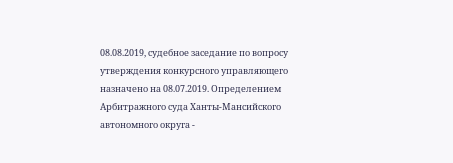08.08.2019, судебное заседание по вопросу утверждения конкурсного управляющего назначено на 08.07.2019. Определением Арбитражного суда Ханты-Мансийского автономного округа -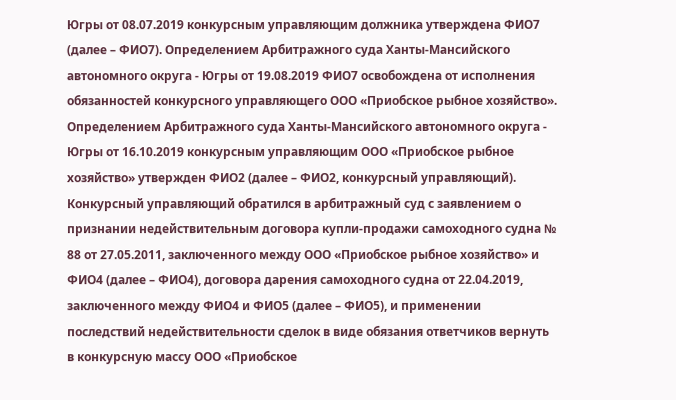Югры от 08.07.2019 конкурсным управляющим должника утверждена ФИО7 (далее – ФИО7). Определением Арбитражного суда Ханты-Мансийского автономного округа - Югры от 19.08.2019 ФИО7 освобождена от исполнения обязанностей конкурсного управляющего ООО «Приобское рыбное хозяйство». Определением Арбитражного суда Ханты-Мансийского автономного округа - Югры от 16.10.2019 конкурсным управляющим ООО «Приобское рыбное хозяйство» утвержден ФИО2 (далее – ФИО2, конкурсный управляющий). Конкурсный управляющий обратился в арбитражный суд с заявлением о признании недействительным договора купли-продажи самоходного судна № 88 от 27.05.2011, заключенного между ООО «Приобское рыбное хозяйство» и ФИО4 (далее – ФИО4), договора дарения самоходного судна от 22.04.2019, заключенного между ФИО4 и ФИО5 (далее – ФИО5), и применении последствий недействительности сделок в виде обязания ответчиков вернуть в конкурсную массу ООО «Приобское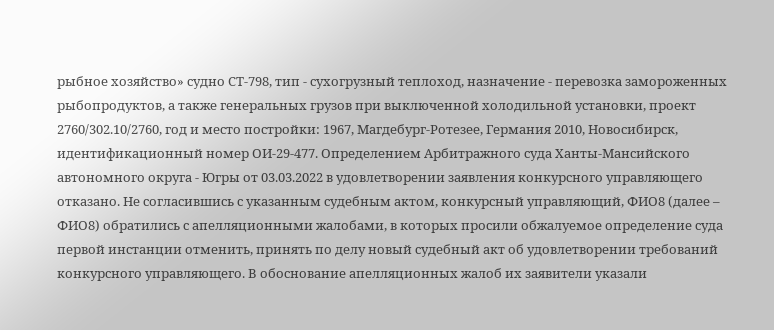рыбное хозяйство» судно СТ-798, тип - сухогрузный теплоход, назначение - перевозка замороженных рыбопродуктов, а также генеральных грузов при выключенной холодильной установки, проект 2760/302.10/2760, год и место постройки: 1967, Магдебург-Ротезее, Германия 2010, Новосибирск, идентификационный номер ОИ-29-477. Определением Арбитражного суда Ханты-Мансийского автономного округа - Югры от 03.03.2022 в удовлетворении заявления конкурсного управляющего отказано. Не согласившись с указанным судебным актом, конкурсный управляющий, ФИО8 (далее – ФИО8) обратились с апелляционными жалобами, в которых просили обжалуемое определение суда первой инстанции отменить, принять по делу новый судебный акт об удовлетворении требований конкурсного управляющего. В обоснование апелляционных жалоб их заявители указали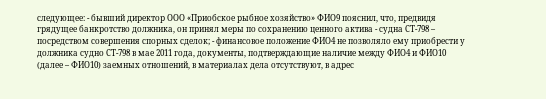следующее: - бывший директор ООО «Приобское рыбное хозяйство» ФИО9 пояснил, что, предвидя грядущее банкротство должника, он принял меры по сохранению ценного актива - судна СТ-798 – посредством совершения спорных сделок; - финансовое положение ФИО4 не позволяло ему приобрести у должника судно СТ-798 в мае 2011 года, документы, подтверждающие наличие между ФИО4 и ФИО10 (далее – ФИО10) заемных отношений, в материалах дела отсутствуют, в адрес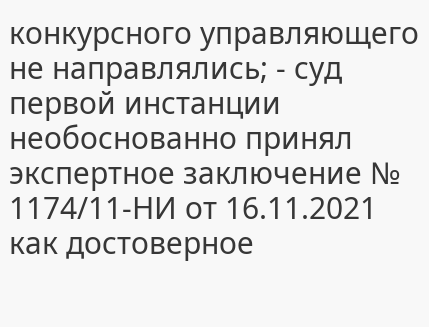конкурсного управляющего не направлялись; - суд первой инстанции необоснованно принял экспертное заключение № 1174/11-НИ от 16.11.2021 как достоверное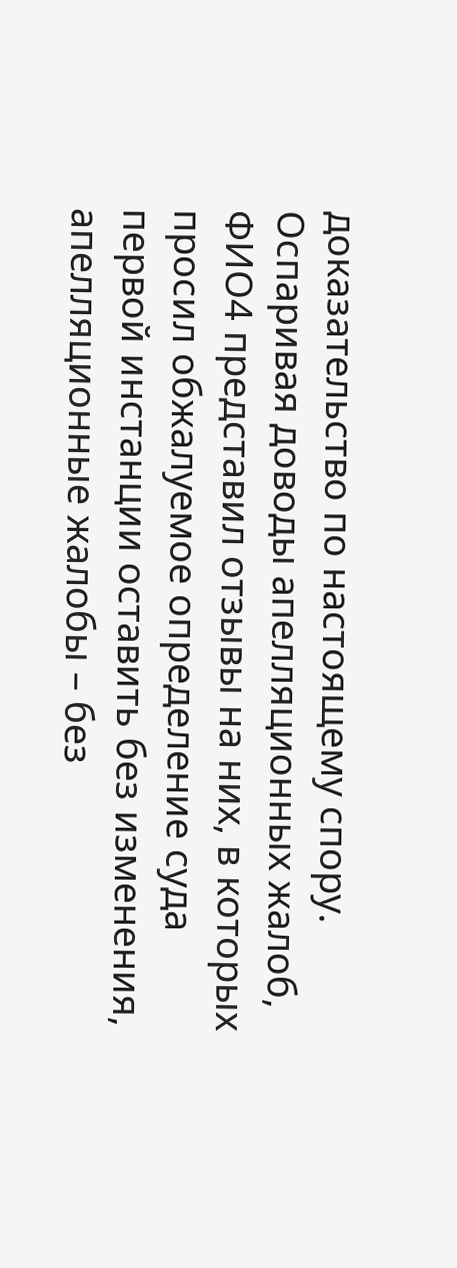доказательство по настоящему спору. Оспаривая доводы апелляционных жалоб, ФИО4 представил отзывы на них, в которых просил обжалуемое определение суда первой инстанции оставить без изменения, апелляционные жалобы – без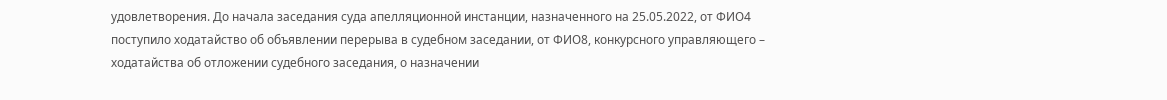удовлетворения. До начала заседания суда апелляционной инстанции, назначенного на 25.05.2022, от ФИО4 поступило ходатайство об объявлении перерыва в судебном заседании, от ФИО8, конкурсного управляющего – ходатайства об отложении судебного заседания, о назначении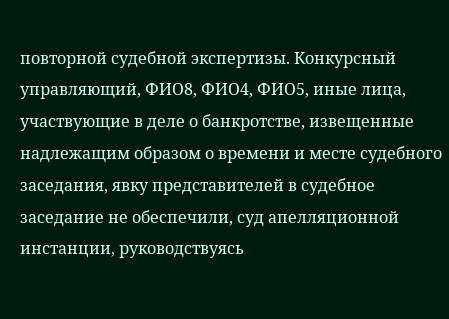повторной судебной экспертизы. Конкурсный управляющий, ФИО8, ФИО4, ФИО5, иные лица, участвующие в деле о банкротстве, извещенные надлежащим образом о времени и месте судебного заседания, явку представителей в судебное заседание не обеспечили, суд апелляционной инстанции, руководствуясь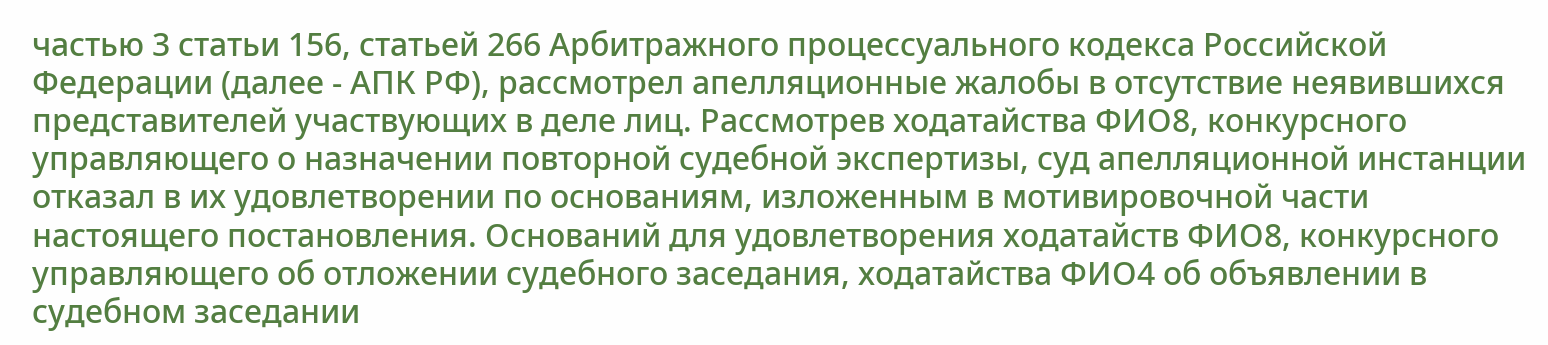частью 3 статьи 156, статьей 266 Арбитражного процессуального кодекса Российской Федерации (далее - АПК РФ), рассмотрел апелляционные жалобы в отсутствие неявившихся представителей участвующих в деле лиц. Рассмотрев ходатайства ФИО8, конкурсного управляющего о назначении повторной судебной экспертизы, суд апелляционной инстанции отказал в их удовлетворении по основаниям, изложенным в мотивировочной части настоящего постановления. Оснований для удовлетворения ходатайств ФИО8, конкурсного управляющего об отложении судебного заседания, ходатайства ФИО4 об объявлении в судебном заседании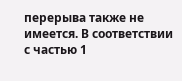перерыва также не имеется. В соответствии с частью 1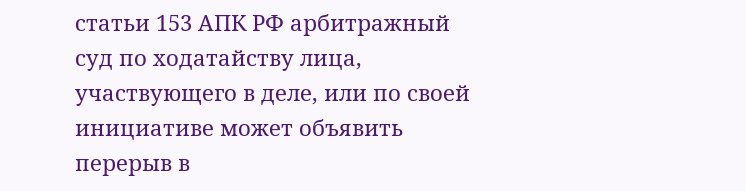статьи 153 АПК РФ арбитражный суд по ходатайству лица, участвующего в деле, или по своей инициативе может объявить перерыв в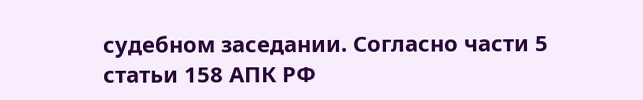судебном заседании. Согласно части 5 статьи 158 АПК РФ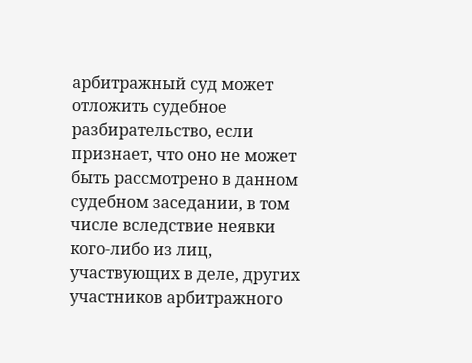арбитражный суд может отложить судебное разбирательство, если признает, что оно не может быть рассмотрено в данном судебном заседании, в том числе вследствие неявки кого-либо из лиц, участвующих в деле, других участников арбитражного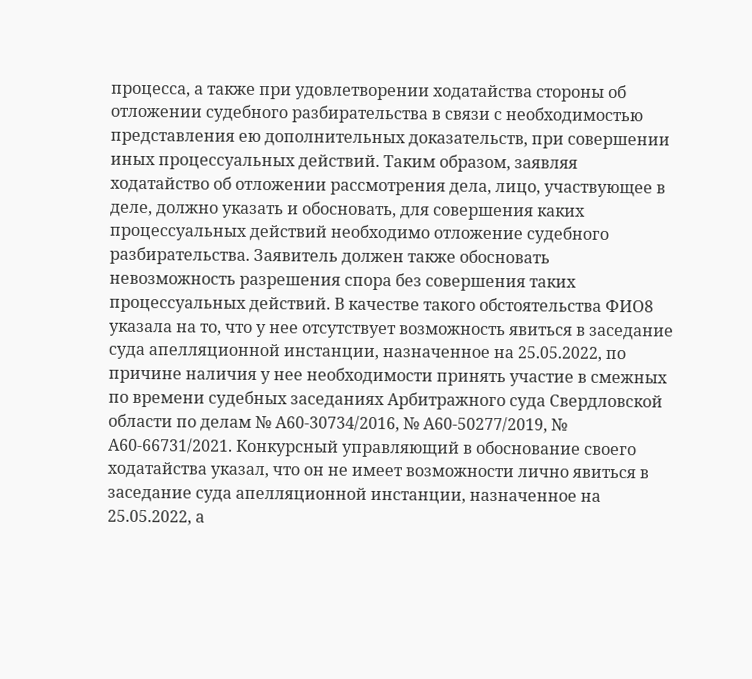процесса, а также при удовлетворении ходатайства стороны об отложении судебного разбирательства в связи с необходимостью представления ею дополнительных доказательств, при совершении иных процессуальных действий. Таким образом, заявляя ходатайство об отложении рассмотрения дела, лицо, участвующее в деле, должно указать и обосновать, для совершения каких процессуальных действий необходимо отложение судебного разбирательства. Заявитель должен также обосновать невозможность разрешения спора без совершения таких процессуальных действий. В качестве такого обстоятельства ФИО8 указала на то, что у нее отсутствует возможность явиться в заседание суда апелляционной инстанции, назначенное на 25.05.2022, по причине наличия у нее необходимости принять участие в смежных по времени судебных заседаниях Арбитражного суда Свердловской области по делам № А60-30734/2016, № А60-50277/2019, № А60-66731/2021. Конкурсный управляющий в обоснование своего ходатайства указал, что он не имеет возможности лично явиться в заседание суда апелляционной инстанции, назначенное на 25.05.2022, а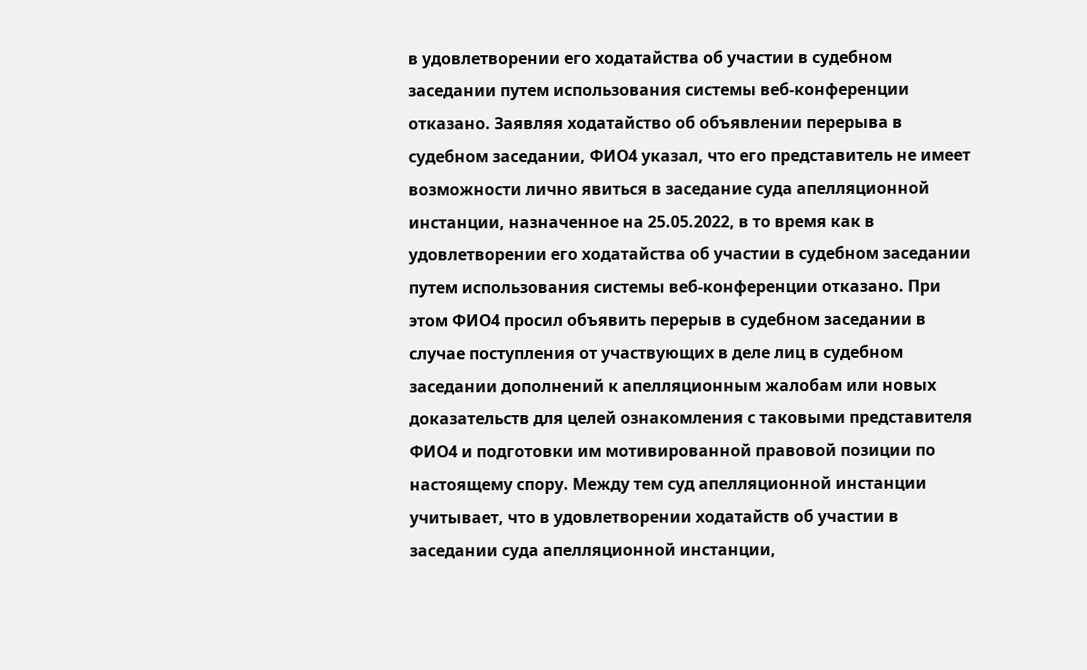в удовлетворении его ходатайства об участии в судебном заседании путем использования системы веб-конференции отказано. Заявляя ходатайство об объявлении перерыва в судебном заседании, ФИО4 указал, что его представитель не имеет возможности лично явиться в заседание суда апелляционной инстанции, назначенное на 25.05.2022, в то время как в удовлетворении его ходатайства об участии в судебном заседании путем использования системы веб-конференции отказано. При этом ФИО4 просил объявить перерыв в судебном заседании в случае поступления от участвующих в деле лиц в судебном заседании дополнений к апелляционным жалобам или новых доказательств для целей ознакомления с таковыми представителя ФИО4 и подготовки им мотивированной правовой позиции по настоящему спору. Между тем суд апелляционной инстанции учитывает, что в удовлетворении ходатайств об участии в заседании суда апелляционной инстанции,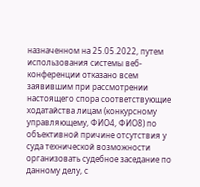назначенном на 25.05.2022, путем использования системы веб-конференции отказано всем заявившим при рассмотрении настоящего спора соответствующие ходатайства лицам (конкурсному управляющему, ФИО4, ФИО8) по объективной причине отсутствия у суда технической возможности организовать судебное заседание по данному делу, с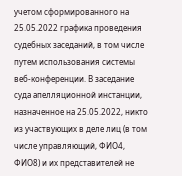учетом сформированного на 25.05.2022 графика проведения судебных заседаний, в том числе путем использования системы веб-конференции. В заседание суда апелляционной инстанции, назначенное на 25.05.2022, никто из участвующих в деле лиц (в том числе управляющий, ФИО4, ФИО8) и их представителей не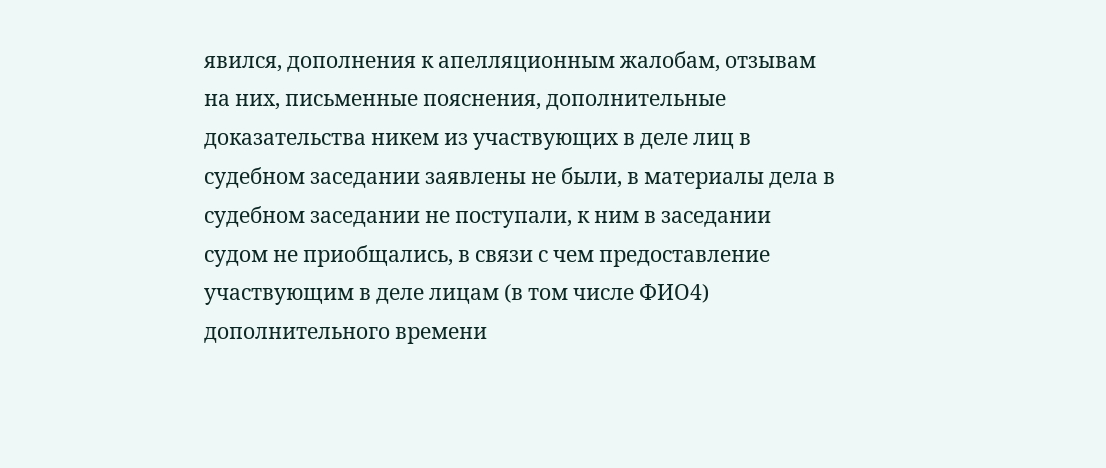явился, дополнения к апелляционным жалобам, отзывам на них, письменные пояснения, дополнительные доказательства никем из участвующих в деле лиц в судебном заседании заявлены не были, в материалы дела в судебном заседании не поступали, к ним в заседании судом не приобщались, в связи с чем предоставление участвующим в деле лицам (в том числе ФИО4) дополнительного времени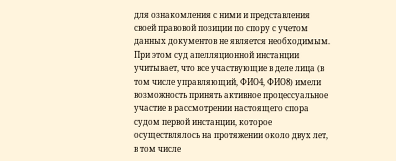для ознакомления с ними и представления своей правовой позиции по спору с учетом данных документов не является необходимым. При этом суд апелляционной инстанции учитывает, что все участвующие в деле лица (в том числе управляющий, ФИО4, ФИО8) имели возможность принять активное процессуальное участие в рассмотрении настоящего спора судом первой инстанции, которое осуществлялось на протяжении около двух лет, в том числе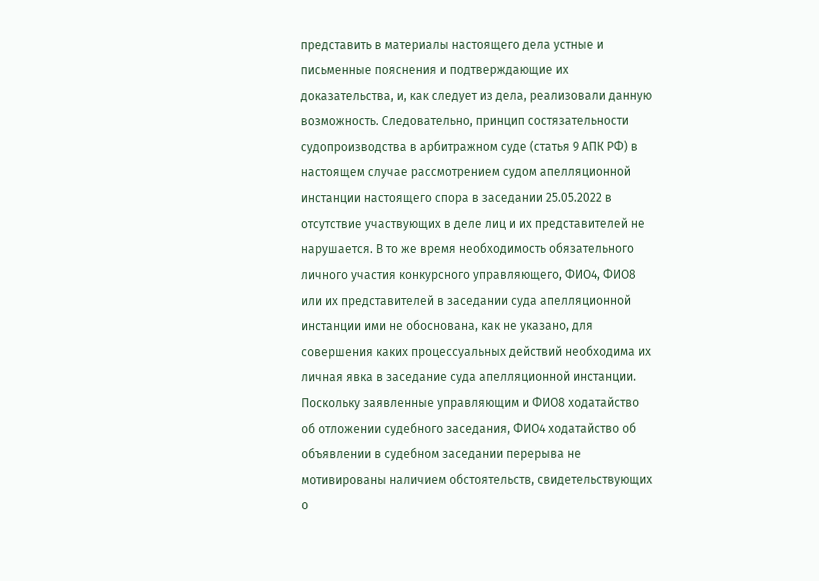представить в материалы настоящего дела устные и письменные пояснения и подтверждающие их доказательства, и, как следует из дела, реализовали данную возможность. Следовательно, принцип состязательности судопроизводства в арбитражном суде (статья 9 АПК РФ) в настоящем случае рассмотрением судом апелляционной инстанции настоящего спора в заседании 25.05.2022 в отсутствие участвующих в деле лиц и их представителей не нарушается. В то же время необходимость обязательного личного участия конкурсного управляющего, ФИО4, ФИО8 или их представителей в заседании суда апелляционной инстанции ими не обоснована, как не указано, для совершения каких процессуальных действий необходима их личная явка в заседание суда апелляционной инстанции. Поскольку заявленные управляющим и ФИО8 ходатайство об отложении судебного заседания, ФИО4 ходатайство об объявлении в судебном заседании перерыва не мотивированы наличием обстоятельств, свидетельствующих о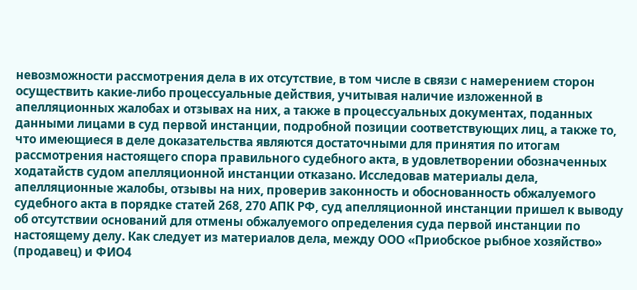невозможности рассмотрения дела в их отсутствие, в том числе в связи с намерением сторон осуществить какие-либо процессуальные действия, учитывая наличие изложенной в апелляционных жалобах и отзывах на них, а также в процессуальных документах, поданных данными лицами в суд первой инстанции, подробной позиции соответствующих лиц, а также то, что имеющиеся в деле доказательства являются достаточными для принятия по итогам рассмотрения настоящего спора правильного судебного акта, в удовлетворении обозначенных ходатайств судом апелляционной инстанции отказано. Исследовав материалы дела, апелляционные жалобы, отзывы на них, проверив законность и обоснованность обжалуемого судебного акта в порядке статей 268, 270 АПК РФ, суд апелляционной инстанции пришел к выводу об отсутствии оснований для отмены обжалуемого определения суда первой инстанции по настоящему делу. Как следует из материалов дела, между ООО «Приобское рыбное хозяйство» (продавец) и ФИО4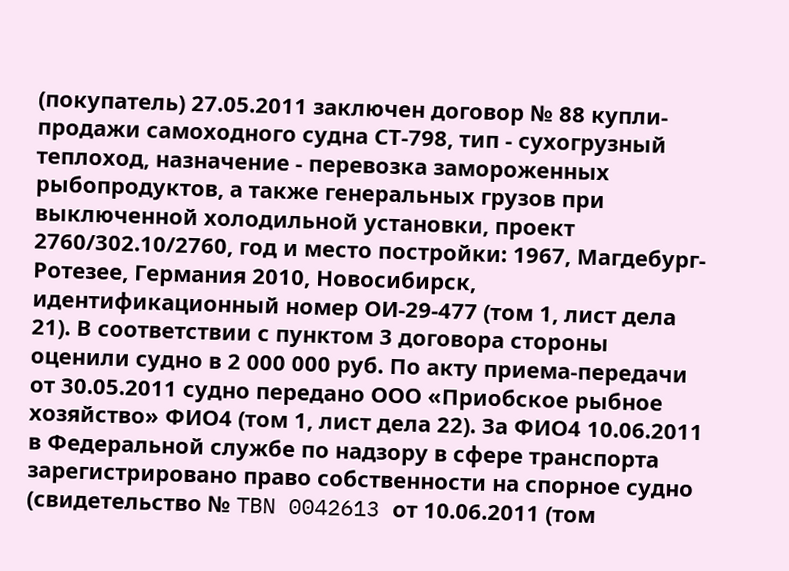(покупатель) 27.05.2011 заключен договор № 88 купли-продажи самоходного судна СТ-798, тип - сухогрузный теплоход, назначение - перевозка замороженных рыбопродуктов, а также генеральных грузов при выключенной холодильной установки, проект 2760/302.10/2760, год и место постройки: 1967, Магдебург-Ротезее, Германия 2010, Новосибирск, идентификационный номер ОИ-29-477 (том 1, лист дела 21). В соответствии с пунктом 3 договора стороны оценили судно в 2 000 000 руб. По акту приема-передачи от 30.05.2011 судно передано ООО «Приобское рыбное хозяйство» ФИО4 (том 1, лист дела 22). За ФИО4 10.06.2011 в Федеральной службе по надзору в сфере транспорта зарегистрировано право собственности на спорное судно (свидетельство № TBN 0042613 от 10.06.2011 (том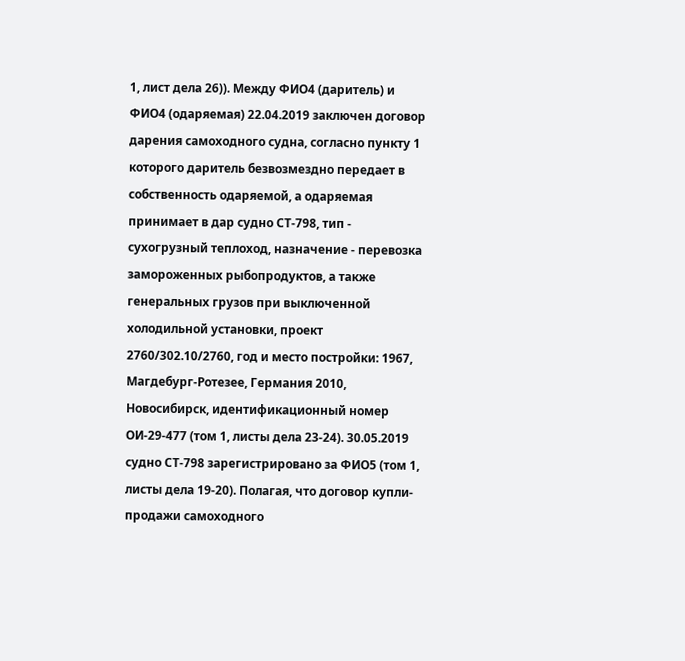1, лист дела 26)). Между ФИО4 (даритель) и ФИО4 (одаряемая) 22.04.2019 заключен договор дарения самоходного судна, согласно пункту 1 которого даритель безвозмездно передает в собственность одаряемой, а одаряемая принимает в дар судно СТ-798, тип - сухогрузный теплоход, назначение - перевозка замороженных рыбопродуктов, а также генеральных грузов при выключенной холодильной установки, проект 2760/302.10/2760, год и место постройки: 1967, Магдебург-Ротезее, Германия 2010, Новосибирск, идентификационный номер ОИ-29-477 (том 1, листы дела 23-24). 30.05.2019 судно СТ-798 зарегистрировано за ФИО5 (том 1, листы дела 19-20). Полагая, что договор купли-продажи самоходного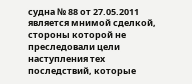судна № 88 от 27.05.2011 является мнимой сделкой, стороны которой не преследовали цели наступления тех последствий, которые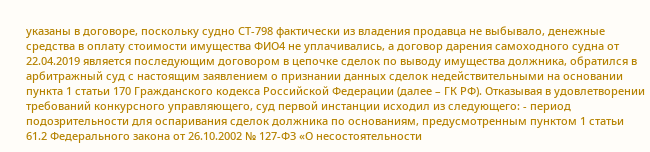указаны в договоре, поскольку судно СТ-798 фактически из владения продавца не выбывало, денежные средства в оплату стоимости имущества ФИО4 не уплачивались, а договор дарения самоходного судна от 22.04.2019 является последующим договором в цепочке сделок по выводу имущества должника, обратился в арбитражный суд с настоящим заявлением о признании данных сделок недействительными на основании пункта 1 статьи 170 Гражданского кодекса Российской Федерации (далее – ГК РФ). Отказывая в удовлетворении требований конкурсного управляющего, суд первой инстанции исходил из следующего: - период подозрительности для оспаривания сделок должника по основаниям, предусмотренным пунктом 1 статьи 61.2 Федерального закона от 26.10.2002 № 127-ФЗ «О несостоятельности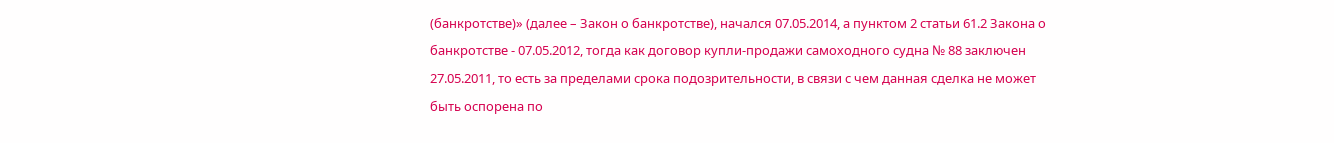(банкротстве)» (далее – Закон о банкротстве), начался 07.05.2014, а пунктом 2 статьи 61.2 Закона о банкротстве - 07.05.2012, тогда как договор купли-продажи самоходного судна № 88 заключен 27.05.2011, то есть за пределами срока подозрительности, в связи с чем данная сделка не может быть оспорена по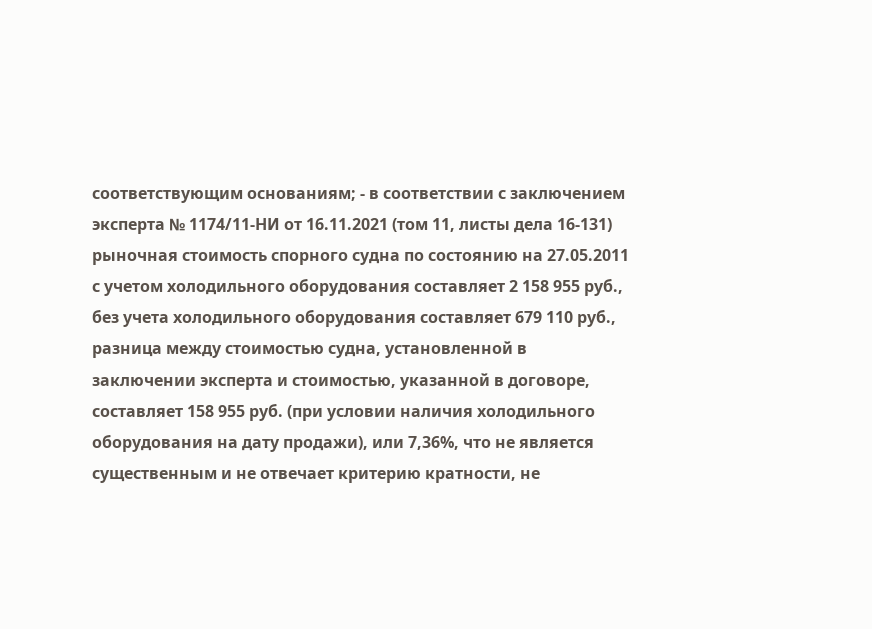соответствующим основаниям; - в соответствии с заключением эксперта № 1174/11-НИ от 16.11.2021 (том 11, листы дела 16-131) рыночная стоимость спорного судна по состоянию на 27.05.2011 с учетом холодильного оборудования составляет 2 158 955 руб., без учета холодильного оборудования составляет 679 110 руб., разница между стоимостью судна, установленной в заключении эксперта и стоимостью, указанной в договоре, составляет 158 955 руб. (при условии наличия холодильного оборудования на дату продажи), или 7,36%, что не является существенным и не отвечает критерию кратности, не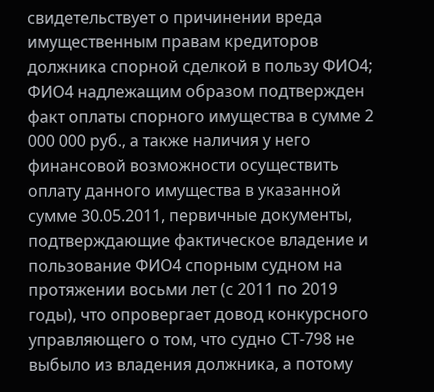свидетельствует о причинении вреда имущественным правам кредиторов должника спорной сделкой в пользу ФИО4; ФИО4 надлежащим образом подтвержден факт оплаты спорного имущества в сумме 2 000 000 руб., а также наличия у него финансовой возможности осуществить оплату данного имущества в указанной сумме 30.05.2011, первичные документы, подтверждающие фактическое владение и пользование ФИО4 спорным судном на протяжении восьми лет (с 2011 по 2019 годы), что опровергает довод конкурсного управляющего о том, что судно СТ-798 не выбыло из владения должника, а потому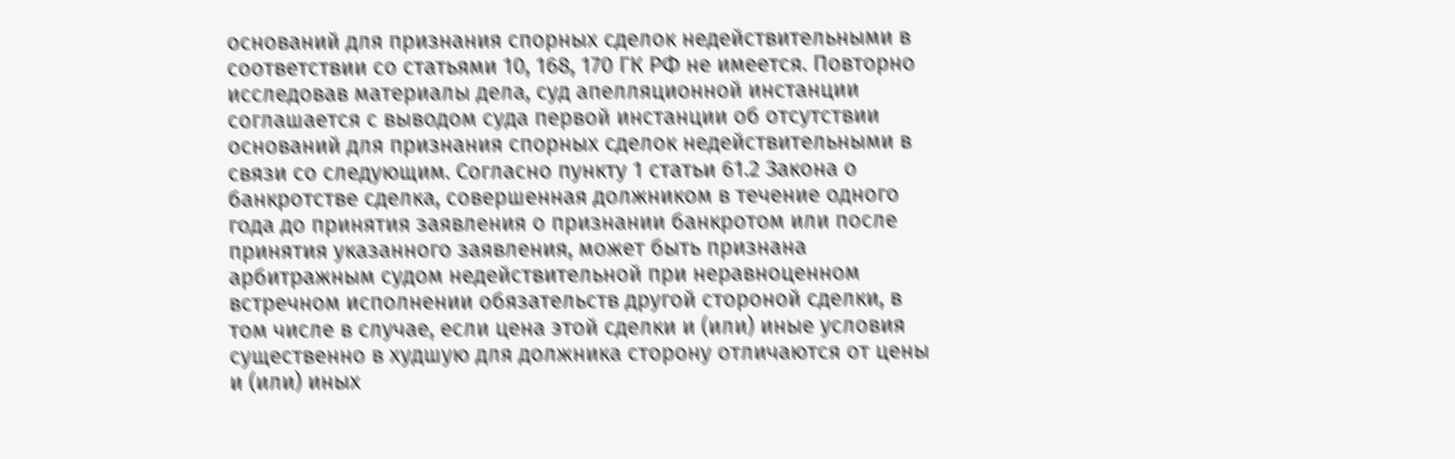оснований для признания спорных сделок недействительными в соответствии со статьями 10, 168, 170 ГК РФ не имеется. Повторно исследовав материалы дела, суд апелляционной инстанции соглашается с выводом суда первой инстанции об отсутствии оснований для признания спорных сделок недействительными в связи со следующим. Согласно пункту 1 статьи 61.2 Закона о банкротстве сделка, совершенная должником в течение одного года до принятия заявления о признании банкротом или после принятия указанного заявления, может быть признана арбитражным судом недействительной при неравноценном встречном исполнении обязательств другой стороной сделки, в том числе в случае, если цена этой сделки и (или) иные условия существенно в худшую для должника сторону отличаются от цены и (или) иных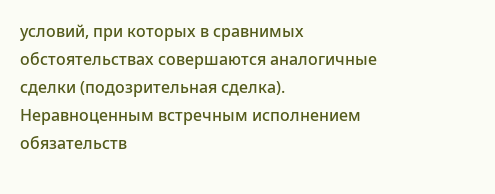условий, при которых в сравнимых обстоятельствах совершаются аналогичные сделки (подозрительная сделка). Неравноценным встречным исполнением обязательств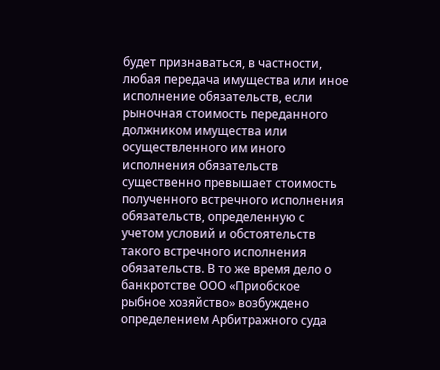будет признаваться, в частности, любая передача имущества или иное исполнение обязательств, если рыночная стоимость переданного должником имущества или осуществленного им иного исполнения обязательств существенно превышает стоимость полученного встречного исполнения обязательств, определенную с учетом условий и обстоятельств такого встречного исполнения обязательств. В то же время дело о банкротстве ООО «Приобское рыбное хозяйство» возбуждено определением Арбитражного суда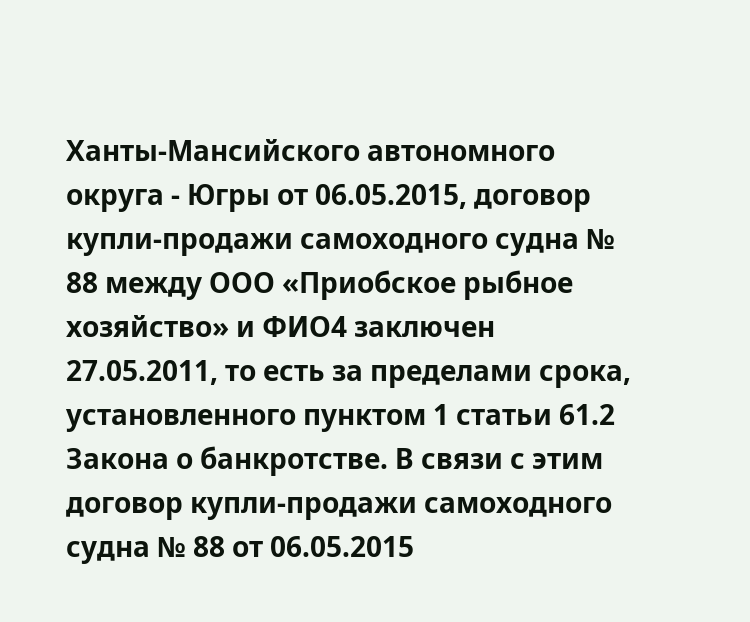Ханты-Мансийского автономного округа - Югры от 06.05.2015, договор купли-продажи самоходного судна № 88 между ООО «Приобское рыбное хозяйство» и ФИО4 заключен 27.05.2011, то есть за пределами срока, установленного пунктом 1 статьи 61.2 Закона о банкротстве. В связи с этим договор купли-продажи самоходного судна № 88 от 06.05.2015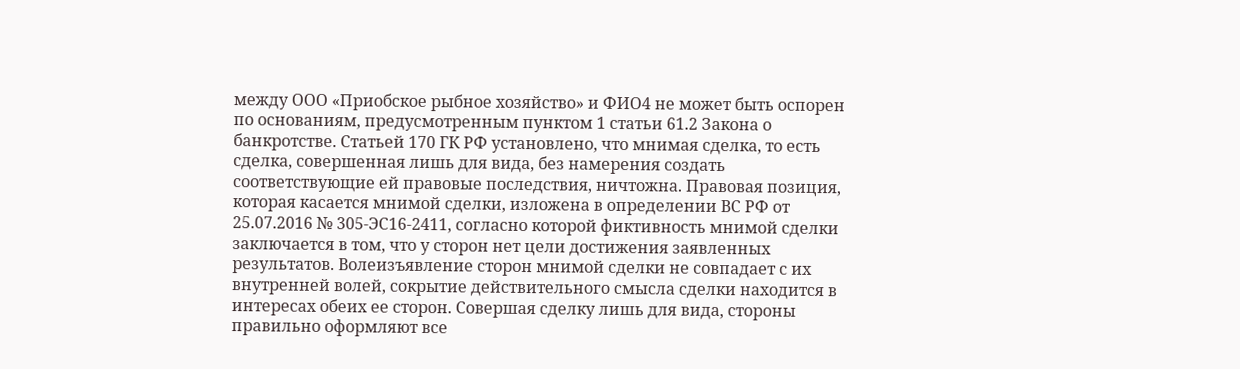между ООО «Приобское рыбное хозяйство» и ФИО4 не может быть оспорен по основаниям, предусмотренным пунктом 1 статьи 61.2 Закона о банкротстве. Статьей 170 ГК РФ установлено, что мнимая сделка, то есть сделка, совершенная лишь для вида, без намерения создать соответствующие ей правовые последствия, ничтожна. Правовая позиция, которая касается мнимой сделки, изложена в определении ВС РФ от 25.07.2016 № 305-ЭС16-2411, согласно которой фиктивность мнимой сделки заключается в том, что у сторон нет цели достижения заявленных результатов. Волеизъявление сторон мнимой сделки не совпадает с их внутренней волей, сокрытие действительного смысла сделки находится в интересах обеих ее сторон. Совершая сделку лишь для вида, стороны правильно оформляют все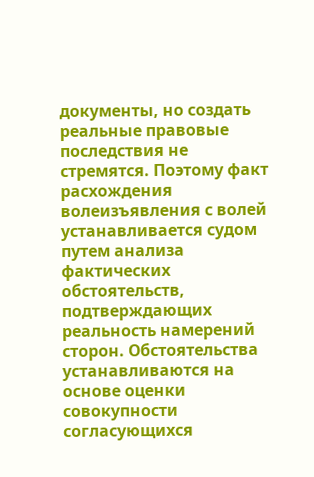документы, но создать реальные правовые последствия не стремятся. Поэтому факт расхождения волеизъявления с волей устанавливается судом путем анализа фактических обстоятельств, подтверждающих реальность намерений сторон. Обстоятельства устанавливаются на основе оценки совокупности согласующихся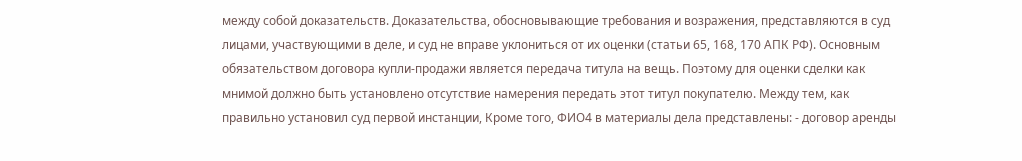между собой доказательств. Доказательства, обосновывающие требования и возражения, представляются в суд лицами, участвующими в деле, и суд не вправе уклониться от их оценки (статьи 65, 168, 170 АПК РФ). Основным обязательством договора купли-продажи является передача титула на вещь. Поэтому для оценки сделки как мнимой должно быть установлено отсутствие намерения передать этот титул покупателю. Между тем, как правильно установил суд первой инстанции, Кроме того, ФИО4 в материалы дела представлены: - договор аренды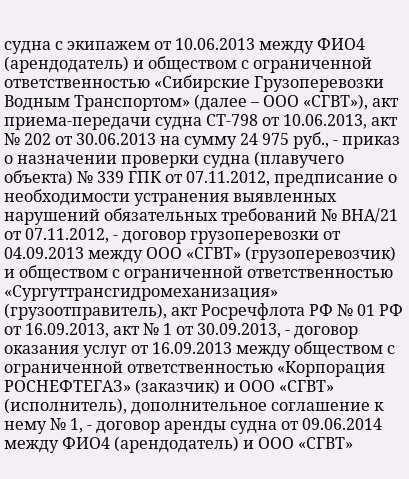судна с экипажем от 10.06.2013 между ФИО4 (арендодатель) и обществом с ограниченной ответственностью «Сибирские Грузоперевозки Водным Транспортом» (далее – ООО «СГВТ»), акт приема-передачи судна СТ-798 от 10.06.2013, акт № 202 от 30.06.2013 на сумму 24 975 руб., - приказ о назначении проверки судна (плавучего объекта) № 339 ГПК от 07.11.2012, предписание о необходимости устранения выявленных нарушений обязательных требований № ВНА/21 от 07.11.2012, - договор грузоперевозки от 04.09.2013 между ООО «СГВТ» (грузоперевозчик) и обществом с ограниченной ответственностью «Сургуттрансгидромеханизация» (грузоотправитель), акт Росречфлота РФ № 01 РФ от 16.09.2013, акт № 1 от 30.09.2013, - договор оказания услуг от 16.09.2013 между обществом с ограниченной ответственностью «Корпорация РОСНЕФТЕГАЗ» (заказчик) и ООО «СГВТ» (исполнитель), дополнительное соглашение к нему № 1, - договор аренды судна от 09.06.2014 между ФИО4 (арендодатель) и ООО «СГВТ»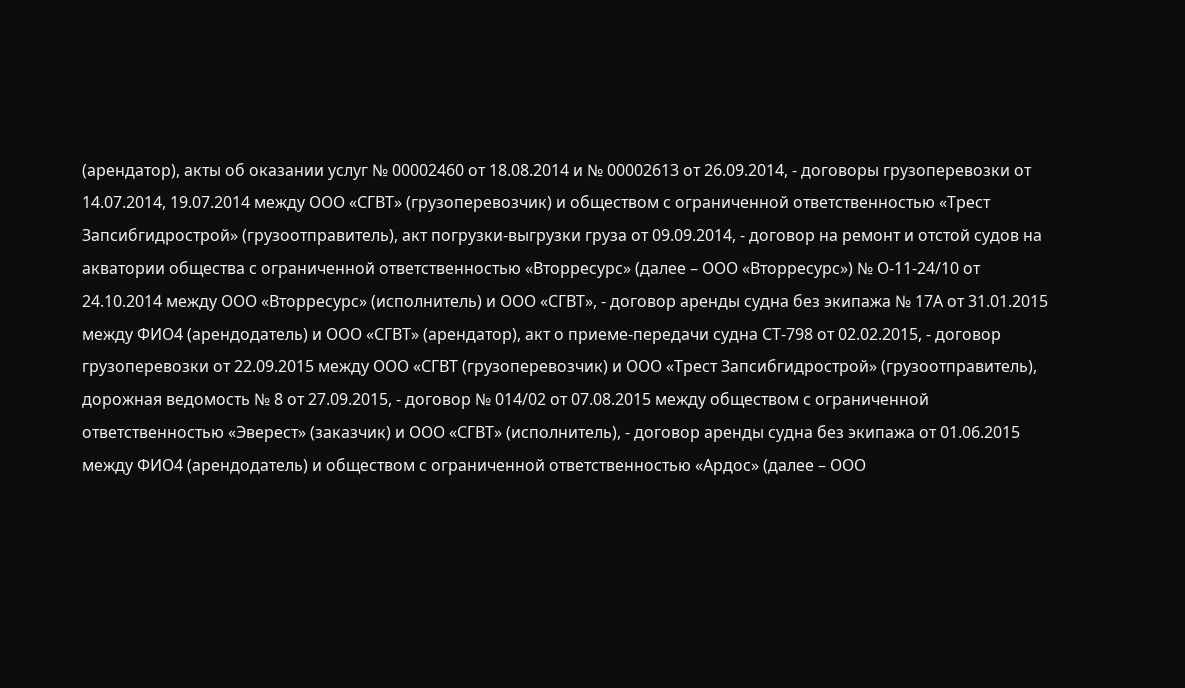(арендатор), акты об оказании услуг № 00002460 от 18.08.2014 и № 00002613 от 26.09.2014, - договоры грузоперевозки от 14.07.2014, 19.07.2014 между ООО «СГВТ» (грузоперевозчик) и обществом с ограниченной ответственностью «Трест Запсибгидрострой» (грузоотправитель), акт погрузки-выгрузки груза от 09.09.2014, - договор на ремонт и отстой судов на акватории общества с ограниченной ответственностью «Вторресурс» (далее – ООО «Вторресурс») № О-11-24/10 от 24.10.2014 между ООО «Вторресурс» (исполнитель) и ООО «СГВТ», - договор аренды судна без экипажа № 17А от 31.01.2015 между ФИО4 (арендодатель) и ООО «СГВТ» (арендатор), акт о приеме-передачи судна СТ-798 от 02.02.2015, - договор грузоперевозки от 22.09.2015 между ООО «СГВТ (грузоперевозчик) и ООО «Трест Запсибгидрострой» (грузоотправитель), дорожная ведомость № 8 от 27.09.2015, - договор № 014/02 от 07.08.2015 между обществом с ограниченной ответственностью «Эверест» (заказчик) и ООО «СГВТ» (исполнитель), - договор аренды судна без экипажа от 01.06.2015 между ФИО4 (арендодатель) и обществом с ограниченной ответственностью «Ардос» (далее – ООО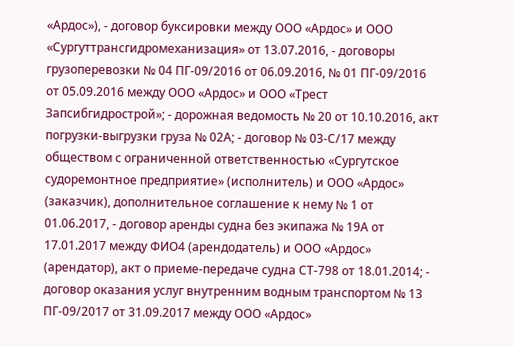«Ардос»), - договор буксировки между ООО «Ардос» и ООО «Сургуттрансгидромеханизация» от 13.07.2016, - договоры грузоперевозки № 04 ПГ-09/2016 от 06.09.2016, № 01 ПГ-09/2016 от 05.09.2016 между ООО «Ардос» и ООО «Трест Запсибгидрострой»; - дорожная ведомость № 20 от 10.10.2016, акт погрузки-выгрузки груза № 02А; - договор № 03-С/17 между обществом с ограниченной ответственностью «Сургутское судоремонтное предприятие» (исполнитель) и ООО «Ардос» (заказчик), дополнительное соглашение к нему № 1 от 01.06.2017, - договор аренды судна без экипажа № 19А от 17.01.2017 между ФИО4 (арендодатель) и ООО «Ардос» (арендатор), акт о приеме-передаче судна СТ-798 от 18.01.2014; - договор оказания услуг внутренним водным транспортом № 13 ПГ-09/2017 от 31.09.2017 между ООО «Ардос»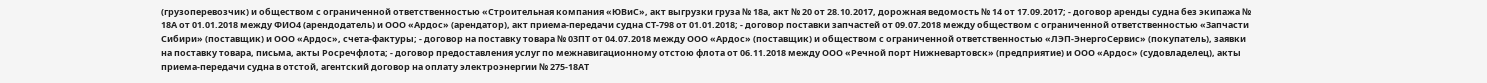(грузоперевозчик) и обществом с ограниченной ответственностью «Строительная компания «ЮВиС», акт выгрузки груза № 18а, акт № 20 от 28.10.2017, дорожная ведомость № 14 от 17.09.2017; - договор аренды судна без экипажа № 18А от 01.01.2018 между ФИО4 (арендодатель) и ООО «Ардос» (арендатор), акт приема-передачи судна СТ-798 от 01.01.2018; - договор поставки запчастей от 09.07.2018 между обществом с ограниченной ответственностью «Запчасти Сибири» (поставщик) и ООО «Ардос», счета-фактуры; - договор на поставку товара № 03ПТ от 04.07.2018 между ООО «Ардос» (поставщик) и обществом с ограниченной ответственностью «ЛЭП-ЭнергоСервис» (покупатель), заявки на поставку товара, письма, акты Росречфлота; - договор предоставления услуг по межнавигационному отстою флота от 06.11.2018 между ООО «Речной порт Нижневартовск» (предприятие) и ООО «Ардос» (судовладелец), акты приема-передачи судна в отстой, агентский договор на оплату электроэнергии № 275-18АТ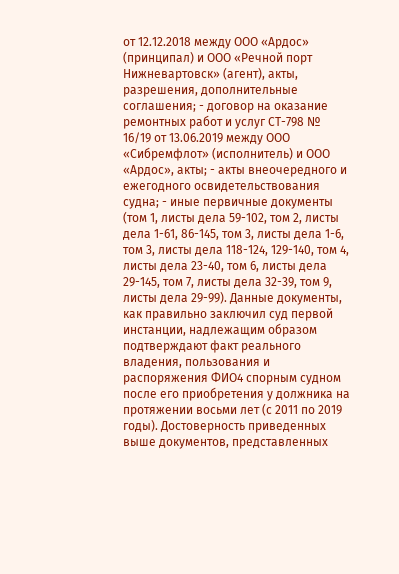от 12.12.2018 между ООО «Ардос» (принципал) и ООО «Речной порт Нижневартовск» (агент), акты, разрешения, дополнительные соглашения; - договор на оказание ремонтных работ и услуг СТ-798 № 16/19 от 13.06.2019 между ООО «Сибремфлот» (исполнитель) и ООО «Ардос», акты; - акты внеочередного и ежегодного освидетельствования судна; - иные первичные документы (том 1, листы дела 59-102, том 2, листы дела 1-61, 86-145, том 3, листы дела 1-6, том 3, листы дела 118-124, 129-140, том 4, листы дела 23-40, том 6, листы дела 29-145, том 7, листы дела 32-39, том 9, листы дела 29-99). Данные документы, как правильно заключил суд первой инстанции, надлежащим образом подтверждают факт реального владения, пользования и распоряжения ФИО4 спорным судном после его приобретения у должника на протяжении восьми лет (с 2011 по 2019 годы). Достоверность приведенных выше документов, представленных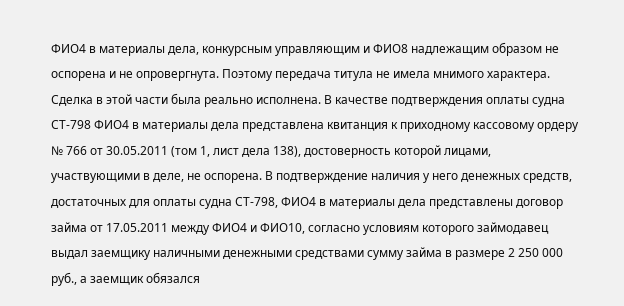ФИО4 в материалы дела, конкурсным управляющим и ФИО8 надлежащим образом не оспорена и не опровергнута. Поэтому передача титула не имела мнимого характера. Сделка в этой части была реально исполнена. В качестве подтверждения оплаты судна СТ-798 ФИО4 в материалы дела представлена квитанция к приходному кассовому ордеру № 766 от 30.05.2011 (том 1, лист дела 138), достоверность которой лицами, участвующими в деле, не оспорена. В подтверждение наличия у него денежных средств, достаточных для оплаты судна СТ-798, ФИО4 в материалы дела представлены договор займа от 17.05.2011 между ФИО4 и ФИО10, согласно условиям которого займодавец выдал заемщику наличными денежными средствами сумму займа в размере 2 250 000 руб., а заемщик обязался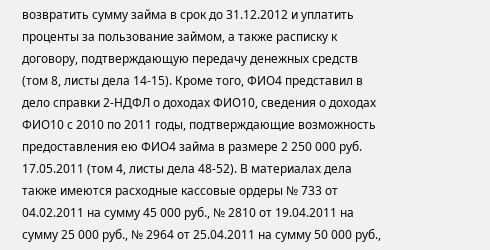возвратить сумму займа в срок до 31.12.2012 и уплатить проценты за пользование займом, а также расписку к договору, подтверждающую передачу денежных средств (том 8, листы дела 14-15). Кроме того, ФИО4 представил в дело справки 2-НДФЛ о доходах ФИО10, сведения о доходах ФИО10 с 2010 по 2011 годы, подтверждающие возможность предоставления ею ФИО4 займа в размере 2 250 000 руб. 17.05.2011 (том 4, листы дела 48-52). В материалах дела также имеются расходные кассовые ордеры № 733 от 04.02.2011 на сумму 45 000 руб., № 2810 от 19.04.2011 на сумму 25 000 руб., № 2964 от 25.04.2011 на сумму 50 000 руб.,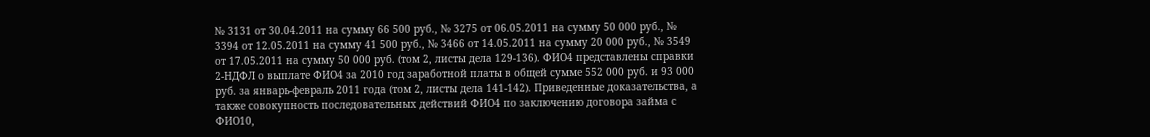№ 3131 от 30.04.2011 на сумму 66 500 руб., № 3275 от 06.05.2011 на сумму 50 000 руб., № 3394 от 12.05.2011 на сумму 41 500 руб., № 3466 от 14.05.2011 на сумму 20 000 руб., № 3549 от 17.05.2011 на сумму 50 000 руб. (том 2, листы дела 129-136). ФИО4 представлены справки 2-НДФЛ о выплате ФИО4 за 2010 год заработной платы в общей сумме 552 000 руб. и 93 000 руб. за январь-февраль 2011 года (том 2, листы дела 141-142). Приведенные доказательства, а также совокупность последовательных действий ФИО4 по заключению договора займа с ФИО10,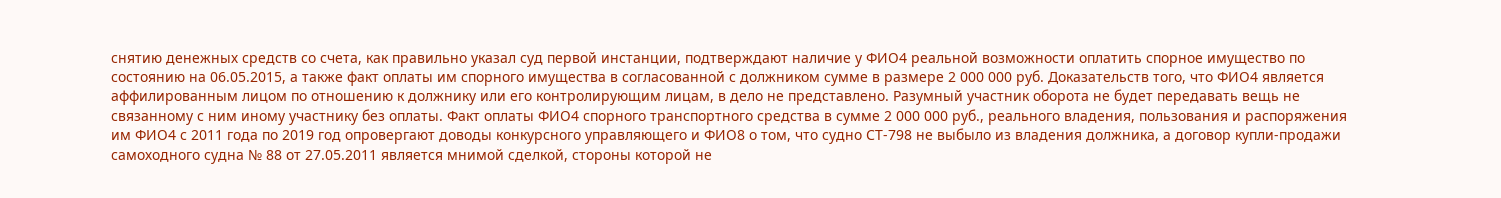снятию денежных средств со счета, как правильно указал суд первой инстанции, подтверждают наличие у ФИО4 реальной возможности оплатить спорное имущество по состоянию на 06.05.2015, а также факт оплаты им спорного имущества в согласованной с должником сумме в размере 2 000 000 руб. Доказательств того, что ФИО4 является аффилированным лицом по отношению к должнику или его контролирующим лицам, в дело не представлено. Разумный участник оборота не будет передавать вещь не связанному с ним иному участнику без оплаты. Факт оплаты ФИО4 спорного транспортного средства в сумме 2 000 000 руб., реального владения, пользования и распоряжения им ФИО4 с 2011 года по 2019 год опровергают доводы конкурсного управляющего и ФИО8 о том, что судно СТ-798 не выбыло из владения должника, а договор купли-продажи самоходного судна № 88 от 27.05.2011 является мнимой сделкой, стороны которой не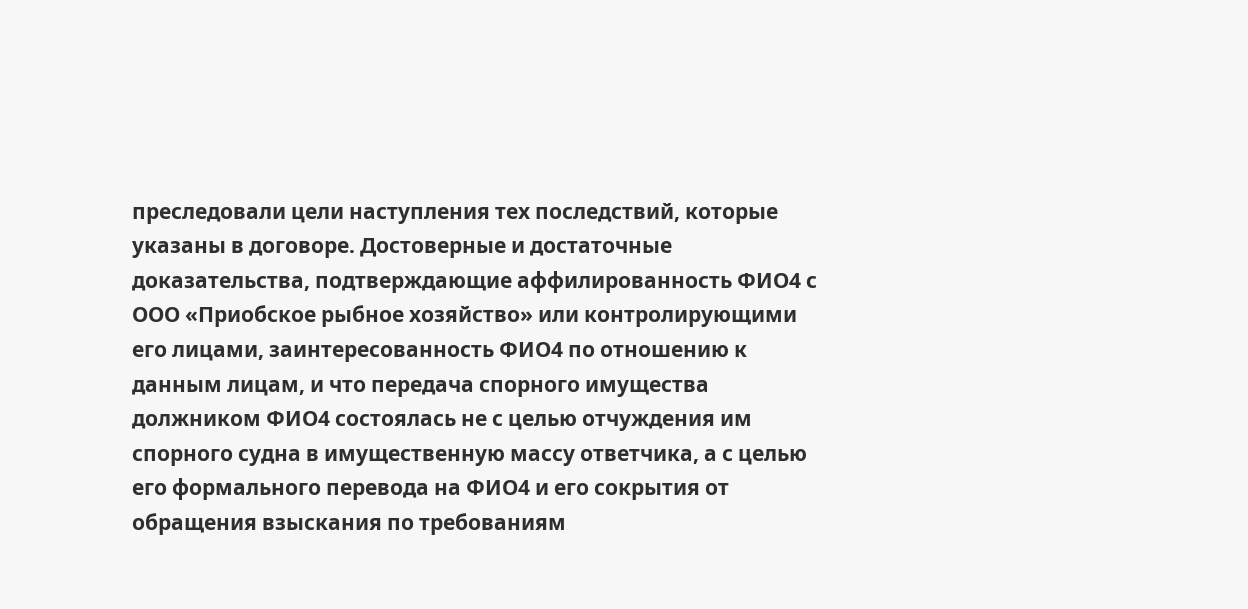преследовали цели наступления тех последствий, которые указаны в договоре. Достоверные и достаточные доказательства, подтверждающие аффилированность ФИО4 с ООО «Приобское рыбное хозяйство» или контролирующими его лицами, заинтересованность ФИО4 по отношению к данным лицам, и что передача спорного имущества должником ФИО4 состоялась не с целью отчуждения им спорного судна в имущественную массу ответчика, а с целью его формального перевода на ФИО4 и его сокрытия от обращения взыскания по требованиям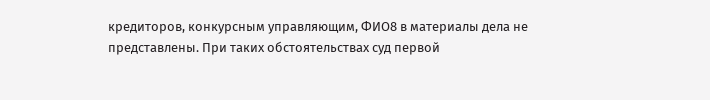кредиторов, конкурсным управляющим, ФИО8 в материалы дела не представлены. При таких обстоятельствах суд первой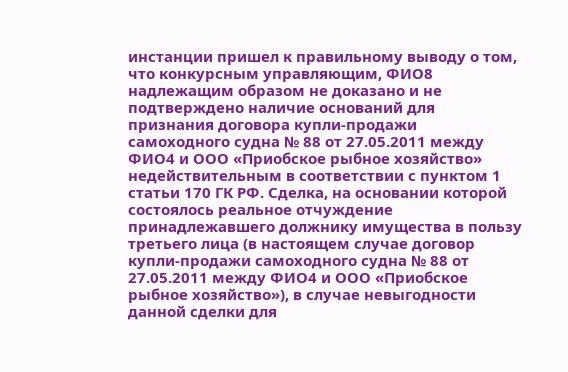инстанции пришел к правильному выводу о том, что конкурсным управляющим, ФИО8 надлежащим образом не доказано и не подтверждено наличие оснований для признания договора купли-продажи самоходного судна № 88 от 27.05.2011 между ФИО4 и ООО «Приобское рыбное хозяйство» недействительным в соответствии с пунктом 1 статьи 170 ГК РФ. Сделка, на основании которой состоялось реальное отчуждение принадлежавшего должнику имущества в пользу третьего лица (в настоящем случае договор купли-продажи самоходного судна № 88 от 27.05.2011 между ФИО4 и ООО «Приобское рыбное хозяйство»), в случае невыгодности данной сделки для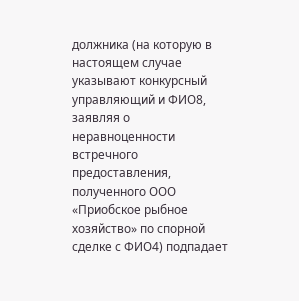должника (на которую в настоящем случае указывают конкурсный управляющий и ФИО8, заявляя о неравноценности встречного предоставления, полученного ООО «Приобское рыбное хозяйство» по спорной сделке с ФИО4) подпадает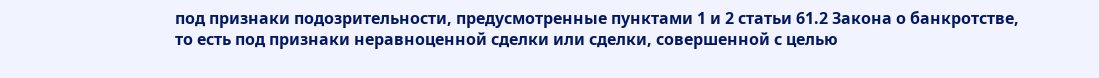под признаки подозрительности, предусмотренные пунктами 1 и 2 статьи 61.2 Закона о банкротстве, то есть под признаки неравноценной сделки или сделки, совершенной с целью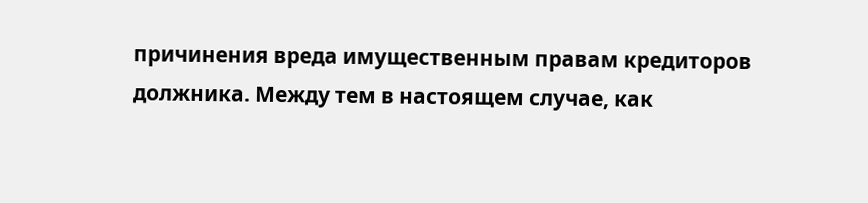причинения вреда имущественным правам кредиторов должника. Между тем в настоящем случае, как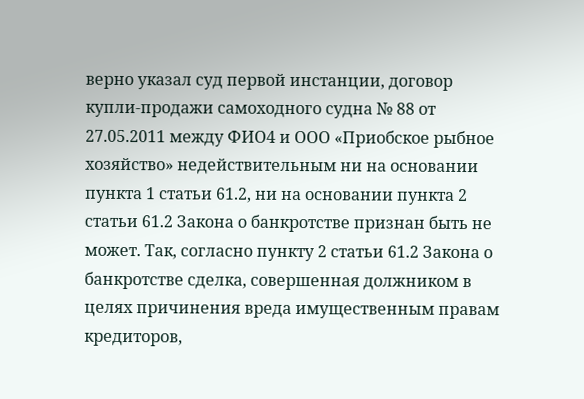верно указал суд первой инстанции, договор купли-продажи самоходного судна № 88 от 27.05.2011 между ФИО4 и ООО «Приобское рыбное хозяйство» недействительным ни на основании пункта 1 статьи 61.2, ни на основании пункта 2 статьи 61.2 Закона о банкротстве признан быть не может. Так, согласно пункту 2 статьи 61.2 Закона о банкротстве сделка, совершенная должником в целях причинения вреда имущественным правам кредиторов,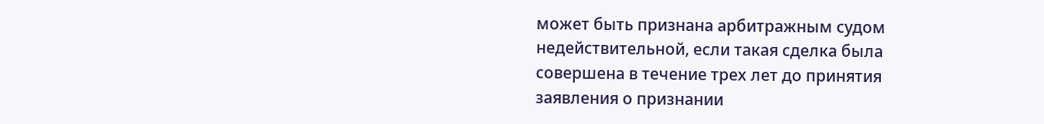может быть признана арбитражным судом недействительной, если такая сделка была совершена в течение трех лет до принятия заявления о признании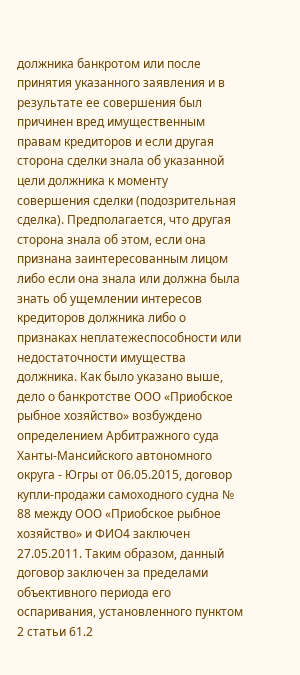должника банкротом или после принятия указанного заявления и в результате ее совершения был причинен вред имущественным правам кредиторов и если другая сторона сделки знала об указанной цели должника к моменту совершения сделки (подозрительная сделка). Предполагается, что другая сторона знала об этом, если она признана заинтересованным лицом либо если она знала или должна была знать об ущемлении интересов кредиторов должника либо о признаках неплатежеспособности или недостаточности имущества должника. Как было указано выше, дело о банкротстве ООО «Приобское рыбное хозяйство» возбуждено определением Арбитражного суда Ханты-Мансийского автономного округа - Югры от 06.05.2015, договор купли-продажи самоходного судна № 88 между ООО «Приобское рыбное хозяйство» и ФИО4 заключен 27.05.2011. Таким образом, данный договор заключен за пределами объективного периода его оспаривания, установленного пунктом 2 статьи 61.2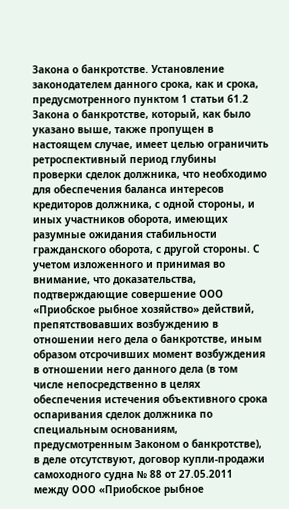Закона о банкротстве. Установление законодателем данного срока, как и срока, предусмотренного пунктом 1 статьи 61.2 Закона о банкротстве, который, как было указано выше, также пропущен в настоящем случае, имеет целью ограничить ретроспективный период глубины проверки сделок должника, что необходимо для обеспечения баланса интересов кредиторов должника, с одной стороны, и иных участников оборота, имеющих разумные ожидания стабильности гражданского оборота, с другой стороны. С учетом изложенного и принимая во внимание, что доказательства, подтверждающие совершение ООО «Приобское рыбное хозяйство» действий, препятствовавших возбуждению в отношении него дела о банкротстве, иным образом отсрочивших момент возбуждения в отношении него данного дела (в том числе непосредственно в целях обеспечения истечения объективного срока оспаривания сделок должника по специальным основаниям, предусмотренным Законом о банкротстве), в деле отсутствуют, договор купли-продажи самоходного судна № 88 от 27.05.2011 между ООО «Приобское рыбное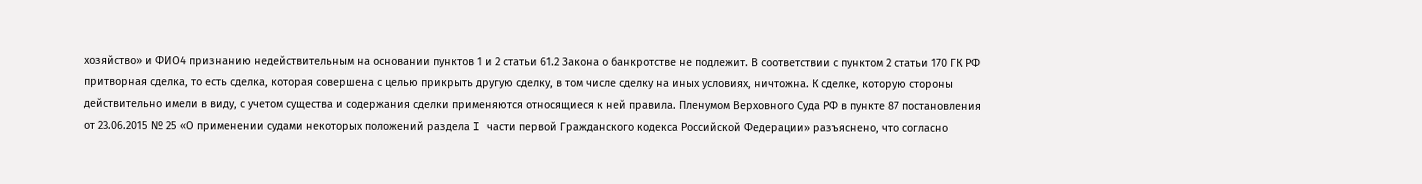хозяйство» и ФИО4 признанию недействительным на основании пунктов 1 и 2 статьи 61.2 Закона о банкротстве не подлежит. В соответствии с пунктом 2 статьи 170 ГК РФ притворная сделка, то есть сделка, которая совершена с целью прикрыть другую сделку, в том числе сделку на иных условиях, ничтожна. К сделке, которую стороны действительно имели в виду, с учетом существа и содержания сделки применяются относящиеся к ней правила. Пленумом Верховного Суда РФ в пункте 87 постановления от 23.06.2015 № 25 «О применении судами некоторых положений раздела I части первой Гражданского кодекса Российской Федерации» разъяснено, что согласно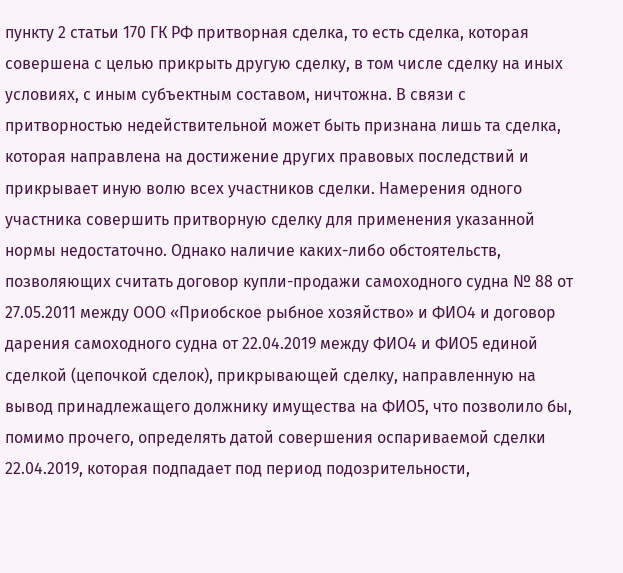пункту 2 статьи 170 ГК РФ притворная сделка, то есть сделка, которая совершена с целью прикрыть другую сделку, в том числе сделку на иных условиях, с иным субъектным составом, ничтожна. В связи с притворностью недействительной может быть признана лишь та сделка, которая направлена на достижение других правовых последствий и прикрывает иную волю всех участников сделки. Намерения одного участника совершить притворную сделку для применения указанной нормы недостаточно. Однако наличие каких-либо обстоятельств, позволяющих считать договор купли-продажи самоходного судна № 88 от 27.05.2011 между ООО «Приобское рыбное хозяйство» и ФИО4 и договор дарения самоходного судна от 22.04.2019 между ФИО4 и ФИО5 единой сделкой (цепочкой сделок), прикрывающей сделку, направленную на вывод принадлежащего должнику имущества на ФИО5, что позволило бы, помимо прочего, определять датой совершения оспариваемой сделки 22.04.2019, которая подпадает под период подозрительности,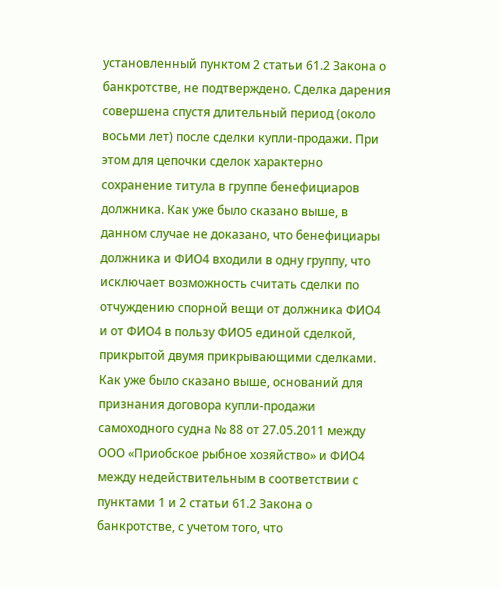установленный пунктом 2 статьи 61.2 Закона о банкротстве, не подтверждено. Сделка дарения совершена спустя длительный период (около восьми лет) после сделки купли-продажи. При этом для цепочки сделок характерно сохранение титула в группе бенефициаров должника. Как уже было сказано выше, в данном случае не доказано, что бенефициары должника и ФИО4 входили в одну группу, что исключает возможность считать сделки по отчуждению спорной вещи от должника ФИО4 и от ФИО4 в пользу ФИО5 единой сделкой, прикрытой двумя прикрывающими сделками. Как уже было сказано выше, оснований для признания договора купли-продажи самоходного судна № 88 от 27.05.2011 между ООО «Приобское рыбное хозяйство» и ФИО4 между недействительным в соответствии с пунктами 1 и 2 статьи 61.2 Закона о банкротстве, с учетом того, что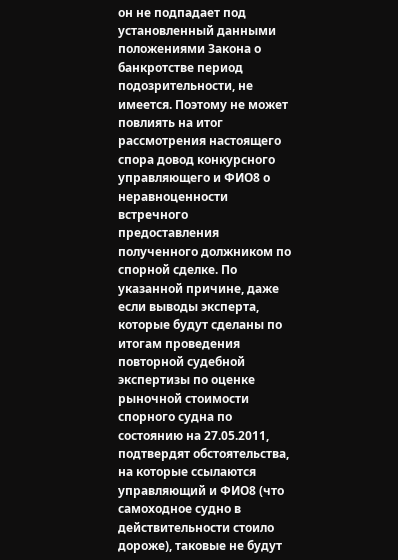он не подпадает под установленный данными положениями Закона о банкротстве период подозрительности, не имеется. Поэтому не может повлиять на итог рассмотрения настоящего спора довод конкурсного управляющего и ФИО8 о неравноценности встречного предоставления полученного должником по спорной сделке. По указанной причине, даже если выводы эксперта, которые будут сделаны по итогам проведения повторной судебной экспертизы по оценке рыночной стоимости спорного судна по состоянию на 27.05.2011, подтвердят обстоятельства, на которые ссылаются управляющий и ФИО8 (что самоходное судно в действительности стоило дороже), таковые не будут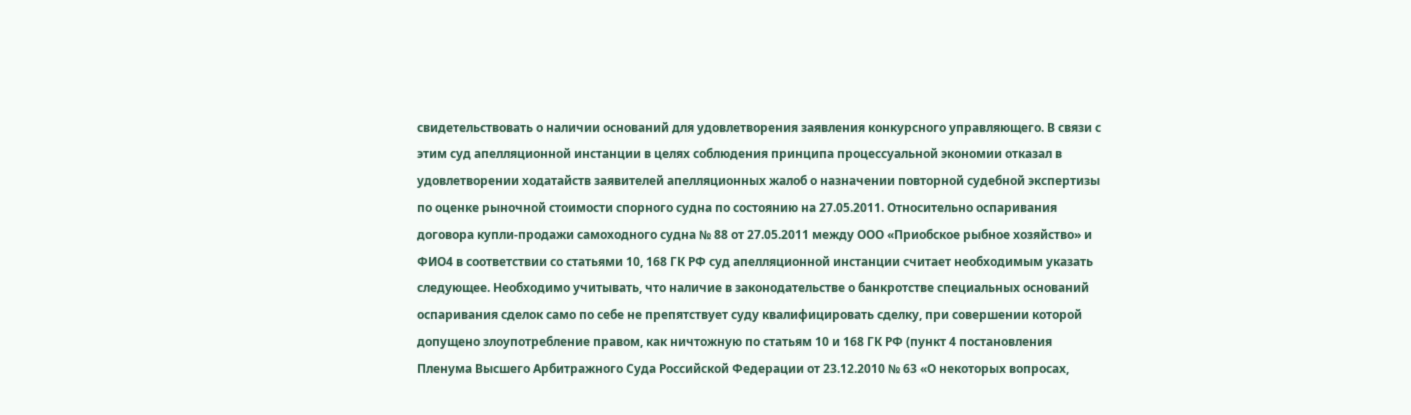свидетельствовать о наличии оснований для удовлетворения заявления конкурсного управляющего. В связи с этим суд апелляционной инстанции в целях соблюдения принципа процессуальной экономии отказал в удовлетворении ходатайств заявителей апелляционных жалоб о назначении повторной судебной экспертизы по оценке рыночной стоимости спорного судна по состоянию на 27.05.2011. Относительно оспаривания договора купли-продажи самоходного судна № 88 от 27.05.2011 между ООО «Приобское рыбное хозяйство» и ФИО4 в соответствии со статьями 10, 168 ГК РФ суд апелляционной инстанции считает необходимым указать следующее. Необходимо учитывать, что наличие в законодательстве о банкротстве специальных оснований оспаривания сделок само по себе не препятствует суду квалифицировать сделку, при совершении которой допущено злоупотребление правом, как ничтожную по статьям 10 и 168 ГК РФ (пункт 4 постановления Пленума Высшего Арбитражного Суда Российской Федерации от 23.12.2010 № 63 «О некоторых вопросах,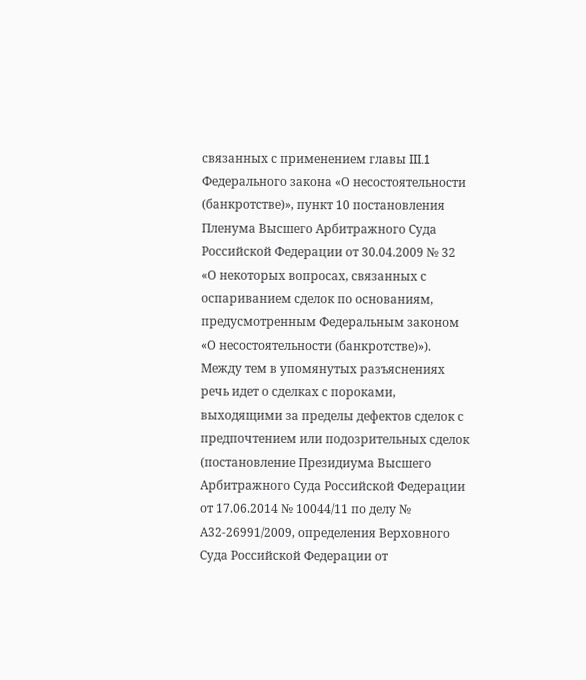связанных с применением главы III.1 Федерального закона «О несостоятельности (банкротстве)», пункт 10 постановления Пленума Высшего Арбитражного Суда Российской Федерации от 30.04.2009 № 32 «О некоторых вопросах, связанных с оспариванием сделок по основаниям, предусмотренным Федеральным законом «О несостоятельности (банкротстве)»). Между тем в упомянутых разъяснениях речь идет о сделках с пороками, выходящими за пределы дефектов сделок с предпочтением или подозрительных сделок (постановление Президиума Высшего Арбитражного Суда Российской Федерации от 17.06.2014 № 10044/11 по делу № А32-26991/2009, определения Верховного Суда Российской Федерации от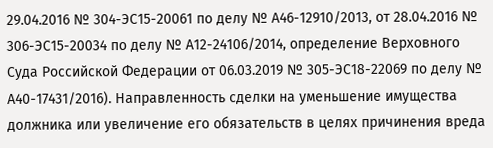29.04.2016 № 304-ЭС15-20061 по делу № А46-12910/2013, от 28.04.2016 № 306-ЭС15-20034 по делу № А12-24106/2014, определение Верховного Суда Российской Федерации от 06.03.2019 № 305-ЭС18-22069 по делу № А40-17431/2016). Направленность сделки на уменьшение имущества должника или увеличение его обязательств в целях причинения вреда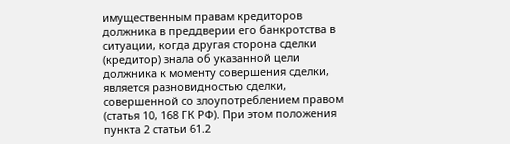имущественным правам кредиторов должника в преддверии его банкротства в ситуации, когда другая сторона сделки (кредитор) знала об указанной цели должника к моменту совершения сделки, является разновидностью сделки, совершенной со злоупотреблением правом (статья 10, 168 ГК РФ). При этом положения пункта 2 статьи 61.2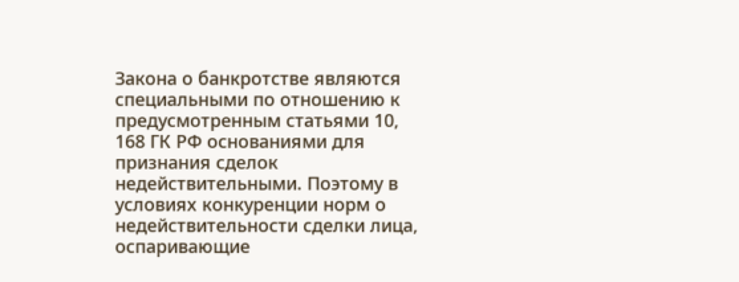Закона о банкротстве являются специальными по отношению к предусмотренным статьями 10, 168 ГК РФ основаниями для признания сделок недействительными. Поэтому в условиях конкуренции норм о недействительности сделки лица, оспаривающие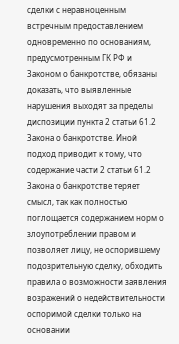сделки с неравноценным встречным предоставлением одновременно по основаниям, предусмотренным ГК РФ и Законом о банкротстве, обязаны доказать, что выявленные нарушения выходят за пределы диспозиции пункта 2 статьи 61.2 Закона о банкротстве. Иной подход приводит к тому, что содержание части 2 статьи 61.2 Закона о банкротстве теряет смысл, так как полностью поглощается содержанием норм о злоупотреблении правом и позволяет лицу, не оспорившему подозрительную сделку, обходить правила о возможности заявления возражений о недействительности оспоримой сделки только на основании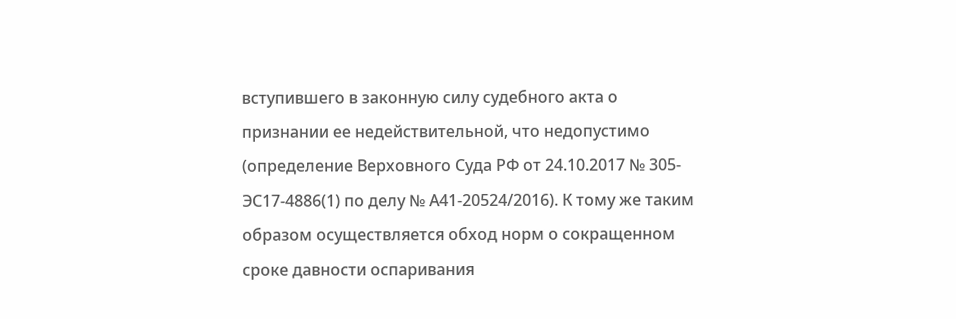вступившего в законную силу судебного акта о признании ее недействительной, что недопустимо (определение Верховного Суда РФ от 24.10.2017 № 305-ЭС17-4886(1) по делу № А41-20524/2016). К тому же таким образом осуществляется обход норм о сокращенном сроке давности оспаривания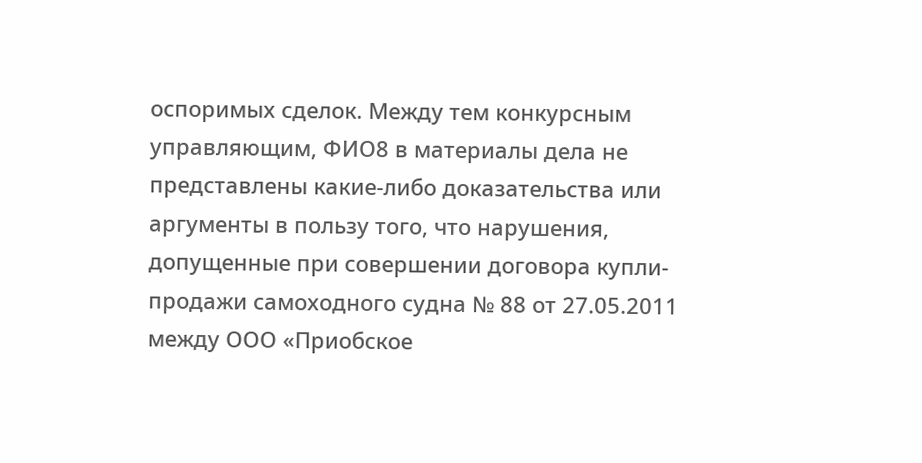оспоримых сделок. Между тем конкурсным управляющим, ФИО8 в материалы дела не представлены какие-либо доказательства или аргументы в пользу того, что нарушения, допущенные при совершении договора купли-продажи самоходного судна № 88 от 27.05.2011 между ООО «Приобское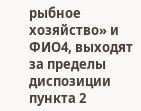рыбное хозяйство» и ФИО4, выходят за пределы диспозиции пункта 2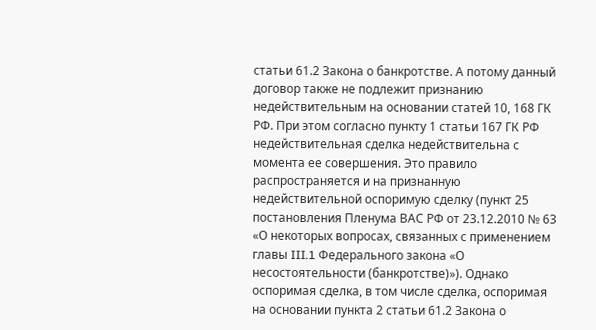статьи 61.2 Закона о банкротстве. А потому данный договор также не подлежит признанию недействительным на основании статей 10, 168 ГК РФ. При этом согласно пункту 1 статьи 167 ГК РФ недействительная сделка недействительна с момента ее совершения. Это правило распространяется и на признанную недействительной оспоримую сделку (пункт 25 постановления Пленума ВАС РФ от 23.12.2010 № 63 «О некоторых вопросах, связанных с применением главы III.1 Федерального закона «О несостоятельности (банкротстве)»). Однако оспоримая сделка, в том числе сделка, оспоримая на основании пункта 2 статьи 61.2 Закона о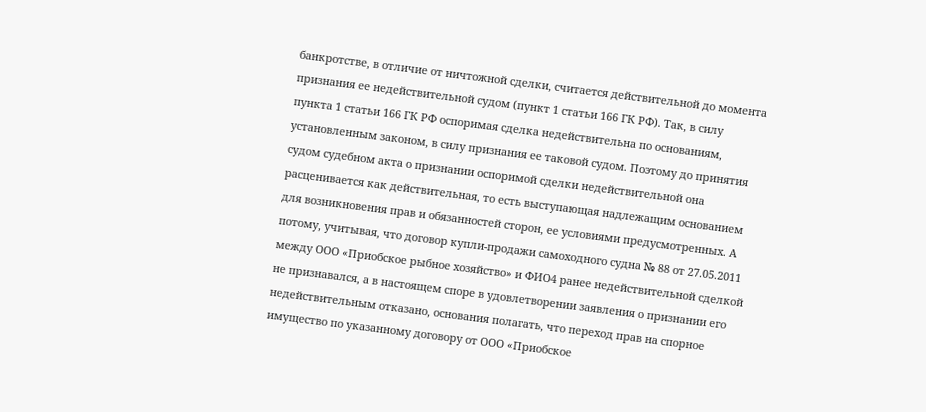банкротстве, в отличие от ничтожной сделки, считается действительной до момента признания ее недействительной судом (пункт 1 статьи 166 ГК РФ). Так, в силу пункта 1 статьи 166 ГК РФ оспоримая сделка недействительна по основаниям, установленным законом, в силу признания ее таковой судом. Поэтому до принятия судом судебном акта о признании оспоримой сделки недействительной она расценивается как действительная, то есть выступающая надлежащим основанием для возникновения прав и обязанностей сторон, ее условиями предусмотренных. А потому, учитывая, что договор купли-продажи самоходного судна № 88 от 27.05.2011 между ООО «Приобское рыбное хозяйство» и ФИО4 ранее недействительной сделкой не признавался, а в настоящем споре в удовлетворении заявления о признании его недействительным отказано, основания полагать, что переход прав на спорное имущество по указанному договору от ООО «Приобское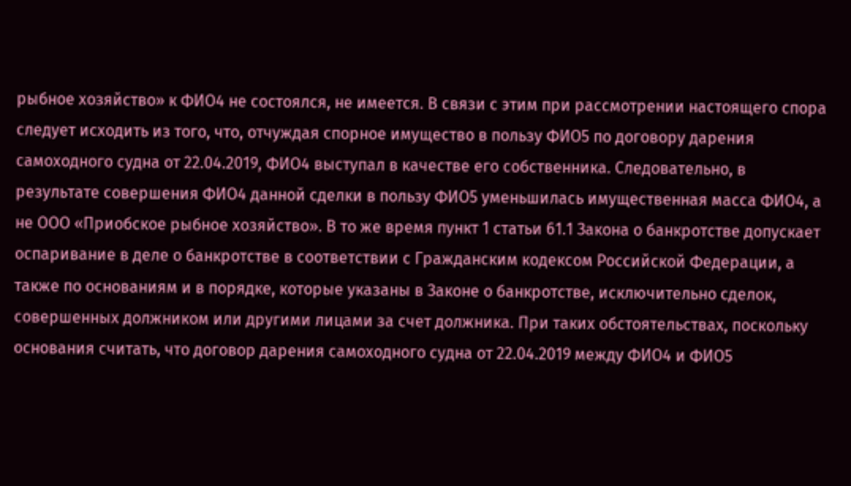рыбное хозяйство» к ФИО4 не состоялся, не имеется. В связи с этим при рассмотрении настоящего спора следует исходить из того, что, отчуждая спорное имущество в пользу ФИО5 по договору дарения самоходного судна от 22.04.2019, ФИО4 выступал в качестве его собственника. Следовательно, в результате совершения ФИО4 данной сделки в пользу ФИО5 уменьшилась имущественная масса ФИО4, а не ООО «Приобское рыбное хозяйство». В то же время пункт 1 статьи 61.1 Закона о банкротстве допускает оспаривание в деле о банкротстве в соответствии с Гражданским кодексом Российской Федерации, а также по основаниям и в порядке, которые указаны в Законе о банкротстве, исключительно сделок, совершенных должником или другими лицами за счет должника. При таких обстоятельствах, поскольку основания считать, что договор дарения самоходного судна от 22.04.2019 между ФИО4 и ФИО5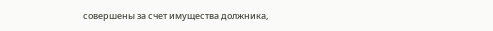совершены за счет имущества должника,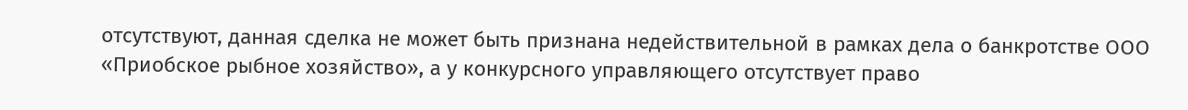отсутствуют, данная сделка не может быть признана недействительной в рамках дела о банкротстве ООО «Приобское рыбное хозяйство», а у конкурсного управляющего отсутствует право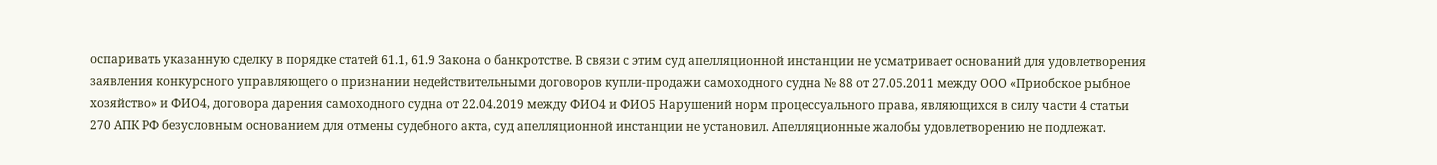оспаривать указанную сделку в порядке статей 61.1, 61.9 Закона о банкротстве. В связи с этим суд апелляционной инстанции не усматривает оснований для удовлетворения заявления конкурсного управляющего о признании недействительными договоров купли-продажи самоходного судна № 88 от 27.05.2011 между ООО «Приобское рыбное хозяйство» и ФИО4, договора дарения самоходного судна от 22.04.2019 между ФИО4 и ФИО5 Нарушений норм процессуального права, являющихся в силу части 4 статьи 270 АПК РФ безусловным основанием для отмены судебного акта, суд апелляционной инстанции не установил. Апелляционные жалобы удовлетворению не подлежат.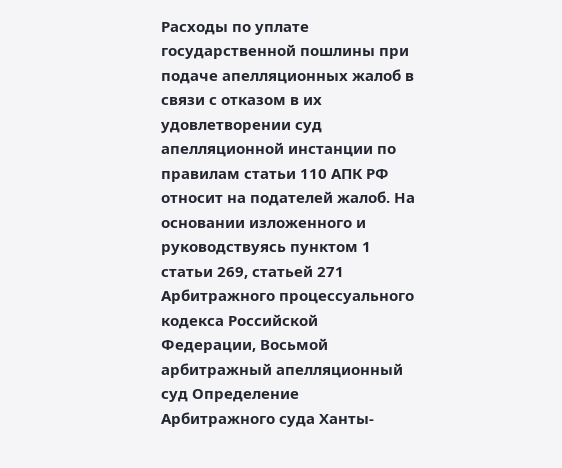Расходы по уплате государственной пошлины при подаче апелляционных жалоб в связи с отказом в их удовлетворении суд апелляционной инстанции по правилам статьи 110 АПК РФ относит на подателей жалоб. На основании изложенного и руководствуясь пунктом 1 статьи 269, статьей 271 Арбитражного процессуального кодекса Российской Федерации, Восьмой арбитражный апелляционный суд Определение Арбитражного суда Ханты-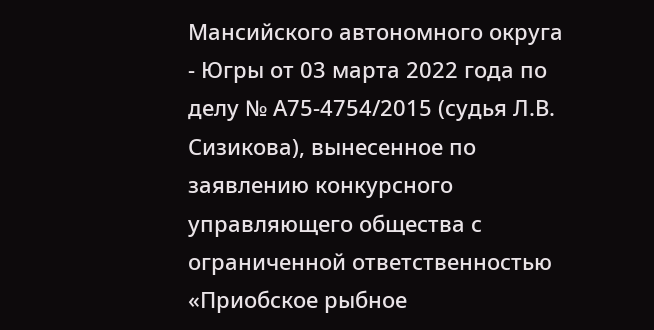Мансийского автономного округа - Югры от 03 марта 2022 года по делу № А75-4754/2015 (судья Л.В. Сизикова), вынесенное по заявлению конкурсного управляющего общества с ограниченной ответственностью «Приобское рыбное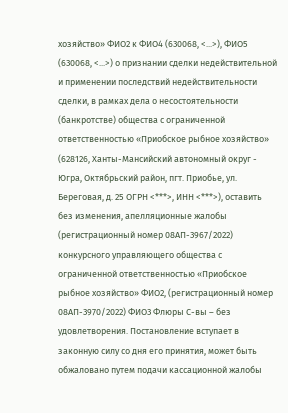хозяйство» ФИО2 к ФИО4 (630068, <...>), ФИО5 (630068, <...>) о признании сделки недействительной и применении последствий недействительности сделки, в рамках дела о несостоятельности (банкротстве) общества с ограниченной ответственностью «Приобское рыбное хозяйство» (628126, Ханты-Мансийский автономный округ - Югра, Октябрьский район, пгт. Приобье, ул. Береговая, д. 25 ОГРН <***>, ИНН <***>), оставить без изменения, апелляционные жалобы (регистрационный номер 08АП-3967/2022) конкурсного управляющего общества с ограниченной ответственностью «Приобское рыбное хозяйство» ФИО2, (регистрационный номер 08АП-3970/2022) ФИО3 Флюры С-вы – без удовлетворения. Постановление вступает в законную силу со дня его принятия, может быть обжаловано путем подачи кассационной жалобы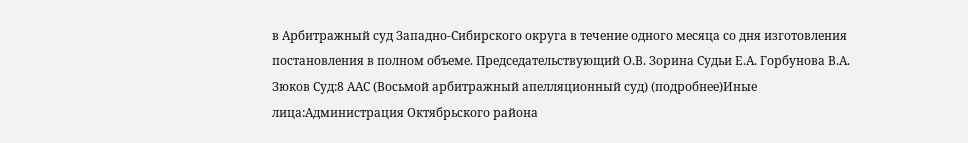в Арбитражный суд Западно-Cибирского округа в течение одного месяца со дня изготовления постановления в полном объеме. Председательствующий О.В. Зорина Судьи Е.А. Горбунова В.А. Зюков Суд:8 ААС (Восьмой арбитражный апелляционный суд) (подробнее)Иные лица:Администрация Октябрьского района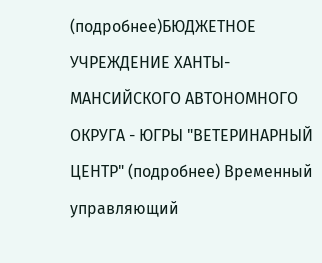(подробнее)БЮДЖЕТНОЕ УЧРЕЖДЕНИЕ ХАНТЫ-МАНСИЙСКОГО АВТОНОМНОГО ОКРУГА - ЮГРЫ "ВЕТЕРИНАРНЫЙ ЦЕНТР" (подробнее) Временный управляющий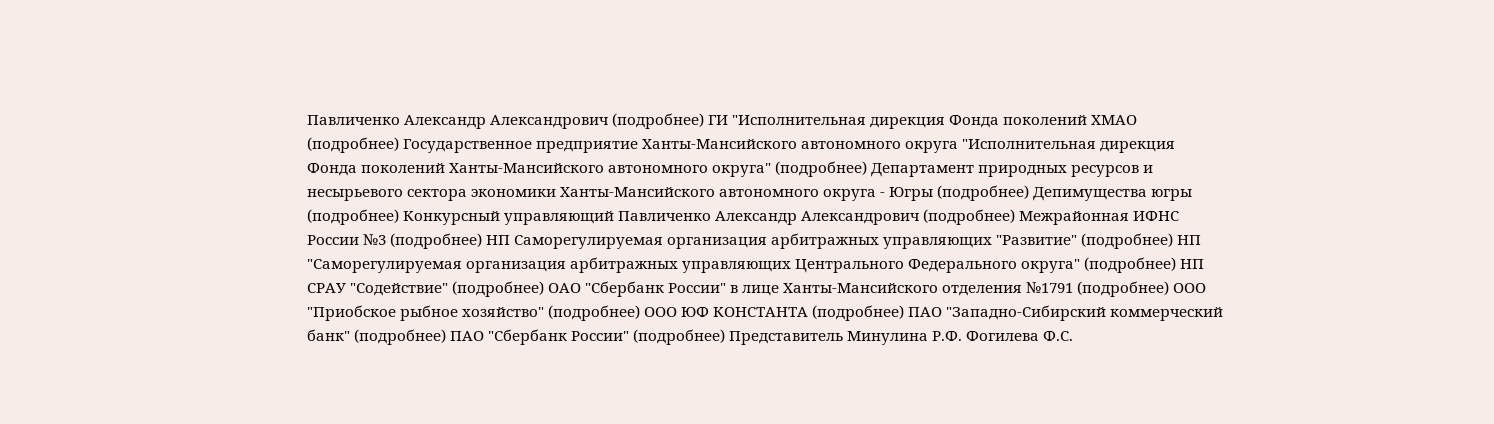Павличенко Александр Александрович (подробнее) ГИ "Исполнительная дирекция Фонда поколений ХМАО (подробнее) Государственное предприятие Ханты-Мансийского автономного округа "Исполнительная дирекция Фонда поколений Ханты-Мансийского автономного округа" (подробнее) Департамент природных ресурсов и несырьевого сектора экономики Ханты-Мансийского автономного округа - Югры (подробнее) Депимущества югры (подробнее) Конкурсный управляющий Павличенко Александр Александрович (подробнее) Межрайонная ИФНС России №3 (подробнее) НП Саморегулируемая организация арбитражных управляющих "Развитие" (подробнее) НП "Саморегулируемая организация арбитражных управляющих Центрального Федерального округа" (подробнее) НП СРАУ "Содействие" (подробнее) ОАО "Сбербанк России" в лице Ханты-Мансийского отделения №1791 (подробнее) ООО "Приобское рыбное хозяйство" (подробнее) ООО ЮФ КОНСТАНТА (подробнее) ПАО "Западно-Сибирский коммерческий банк" (подробнее) ПАО "Сбербанк России" (подробнее) Представитель Минулина Р.Ф. Фогилева Ф.С.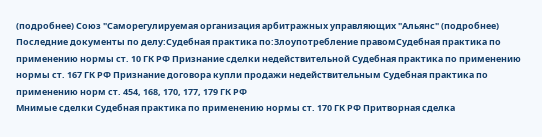(подробнее) Союз "Саморегулируемая организация арбитражных управляющих "Альянс" (подробнее) Последние документы по делу:Судебная практика по:Злоупотребление правомСудебная практика по применению нормы ст. 10 ГК РФ Признание сделки недействительной Судебная практика по применению нормы ст. 167 ГК РФ Признание договора купли продажи недействительным Судебная практика по применению норм ст. 454, 168, 170, 177, 179 ГК РФ
Мнимые сделки Судебная практика по применению нормы ст. 170 ГК РФ Притворная сделка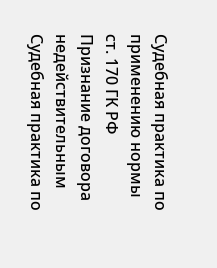Судебная практика по применению нормы ст. 170 ГК РФ Признание договора недействительным Судебная практика по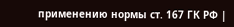применению нормы ст. 167 ГК РФ |